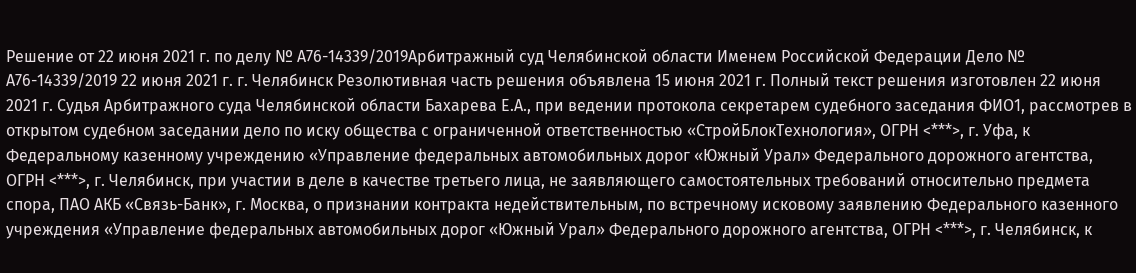Решение от 22 июня 2021 г. по делу № А76-14339/2019Арбитражный суд Челябинской области Именем Российской Федерации Дело № А76-14339/2019 22 июня 2021 г. г. Челябинск Резолютивная часть решения объявлена 15 июня 2021 г. Полный текст решения изготовлен 22 июня 2021 г. Судья Арбитражного суда Челябинской области Бахарева Е.А., при ведении протокола секретарем судебного заседания ФИО1, рассмотрев в открытом судебном заседании дело по иску общества с ограниченной ответственностью «СтройБлокТехнология», ОГРН <***>, г. Уфа, к Федеральному казенному учреждению «Управление федеральных автомобильных дорог «Южный Урал» Федерального дорожного агентства, ОГРН <***>, г. Челябинск, при участии в деле в качестве третьего лица, не заявляющего самостоятельных требований относительно предмета спора, ПАО АКБ «Связь-Банк», г. Москва, о признании контракта недействительным, по встречному исковому заявлению Федерального казенного учреждения «Управление федеральных автомобильных дорог «Южный Урал» Федерального дорожного агентства, ОГРН <***>, г. Челябинск, к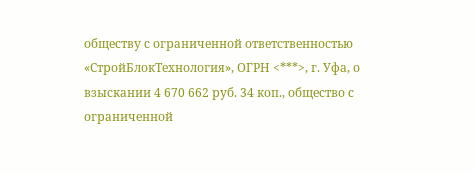обществу с ограниченной ответственностью «СтройБлокТехнология», ОГРН <***>, г. Уфа, о взыскании 4 670 662 руб. 34 коп., общество с ограниченной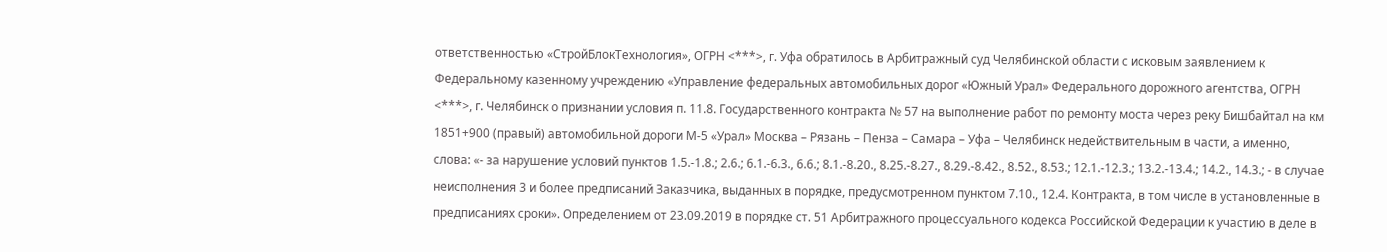ответственностью «СтройБлокТехнология», ОГРН <***>, г. Уфа обратилось в Арбитражный суд Челябинской области с исковым заявлением к Федеральному казенному учреждению «Управление федеральных автомобильных дорог «Южный Урал» Федерального дорожного агентства, ОГРН <***>, г. Челябинск о признании условия п. 11.8. Государственного контракта № 57 на выполнение работ по ремонту моста через реку Бишбайтал на км 1851+900 (правый) автомобильной дороги М-5 «Урал» Москва – Рязань – Пенза – Самара – Уфа – Челябинск недействительным в части, а именно, слова: «- за нарушение условий пунктов 1.5.-1.8.; 2.6.; 6.1.-6.3., 6.6.; 8.1.-8.20., 8.25.-8.27., 8.29.-8.42., 8.52., 8.53.; 12.1.-12.3.; 13.2.-13.4.; 14.2., 14.3.; - в случае неисполнения 3 и более предписаний Заказчика, выданных в порядке, предусмотренном пунктом 7.10., 12.4. Контракта, в том числе в установленные в предписаниях сроки». Определением от 23.09.2019 в порядке ст. 51 Арбитражного процессуального кодекса Российской Федерации к участию в деле в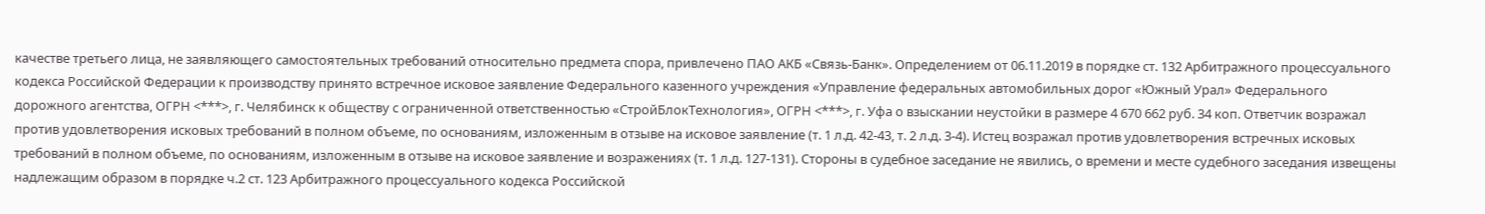качестве третьего лица, не заявляющего самостоятельных требований относительно предмета спора, привлечено ПАО АКБ «Связь-Банк». Определением от 06.11.2019 в порядке ст. 132 Арбитражного процессуального кодекса Российской Федерации к производству принято встречное исковое заявление Федерального казенного учреждения «Управление федеральных автомобильных дорог «Южный Урал» Федерального дорожного агентства, ОГРН <***>, г. Челябинск к обществу с ограниченной ответственностью «СтройБлокТехнология», ОГРН <***>, г. Уфа о взыскании неустойки в размере 4 670 662 руб. 34 коп. Ответчик возражал против удовлетворения исковых требований в полном объеме, по основаниям, изложенным в отзыве на исковое заявление (т. 1 л.д. 42-43, т. 2 л.д. 3-4). Истец возражал против удовлетворения встречных исковых требований в полном объеме, по основаниям, изложенным в отзыве на исковое заявление и возражениях (т. 1 л.д. 127-131). Стороны в судебное заседание не явились, о времени и месте судебного заседания извещены надлежащим образом в порядке ч.2 ст. 123 Арбитражного процессуального кодекса Российской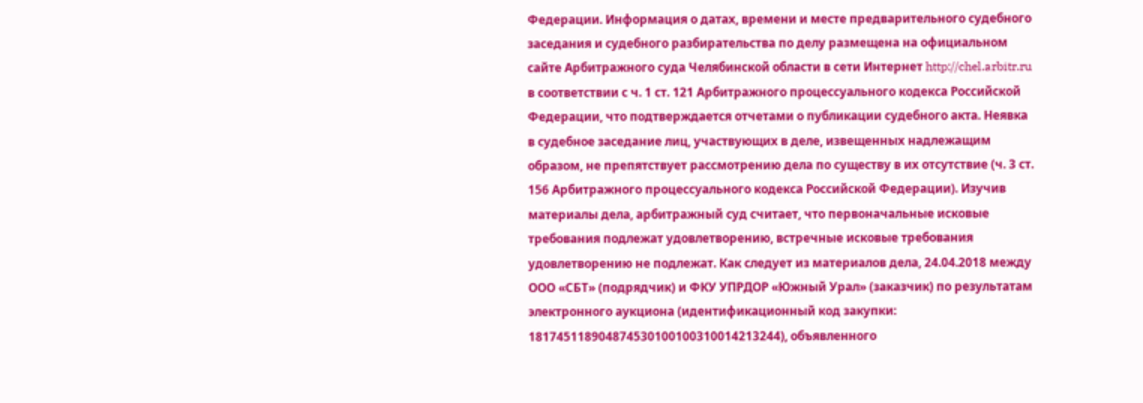Федерации. Информация о датах, времени и месте предварительного судебного заседания и судебного разбирательства по делу размещена на официальном сайте Арбитражного суда Челябинской области в сети Интернет http://chel.arbitr.ru в соответствии с ч. 1 ст. 121 Арбитражного процессуального кодекса Российской Федерации, что подтверждается отчетами о публикации судебного акта. Неявка в судебное заседание лиц, участвующих в деле, извещенных надлежащим образом, не препятствует рассмотрению дела по существу в их отсутствие (ч. 3 ст. 156 Арбитражного процессуального кодекса Российской Федерации). Изучив материалы дела, арбитражный суд считает, что первоначальные исковые требования подлежат удовлетворению, встречные исковые требования удовлетворению не подлежат. Как следует из материалов дела, 24.04.2018 между ООО «СБТ» (подрядчик) и ФКУ УПРДОР «Южный Урал» (заказчик) по результатам электронного аукциона (идентификационный код закупки: 181745118904874530100100310014213244), объявленного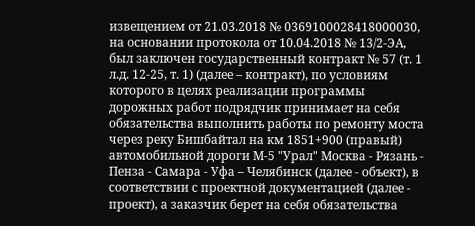извещением от 21.03.2018 № 0369100028418000030, на основании протокола от 10.04.2018 № 13/2-ЭА, был заключен государственный контракт № 57 (т. 1 л.д. 12-25, т. 1) (далее – контракт), по условиям которого в целях реализации программы дорожных работ подрядчик принимает на себя обязательства выполнить работы по ремонту моста через реку Бишбайтал на км 1851+900 (правый) автомобильной дороги М-5 "Урал" Москва - Рязань - Пенза - Самара - Уфа – Челябинск (далее - объект), в соответствии с проектной документацией (далее - проект), а заказчик берет на себя обязательства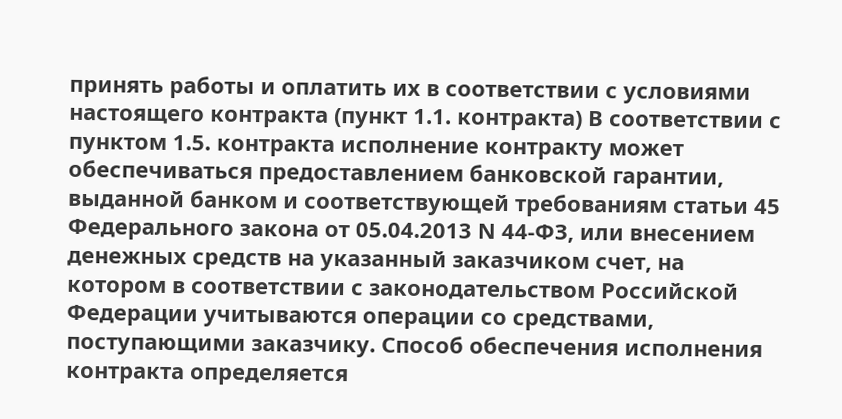принять работы и оплатить их в соответствии с условиями настоящего контракта (пункт 1.1. контракта) В соответствии с пунктом 1.5. контракта исполнение контракту может обеспечиваться предоставлением банковской гарантии, выданной банком и соответствующей требованиям статьи 45 Федерального закона от 05.04.2013 N 44-ФЗ, или внесением денежных средств на указанный заказчиком счет, на котором в соответствии с законодательством Российской Федерации учитываются операции со средствами, поступающими заказчику. Способ обеспечения исполнения контракта определяется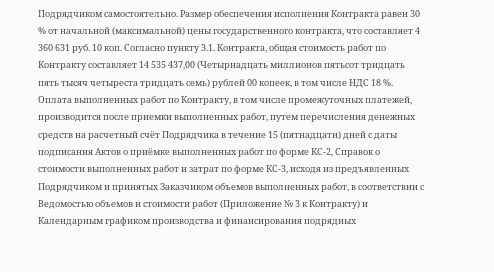Подрядчиком самостоятельно. Размер обеспечения исполнения Контракта равен 30 % от начальной (максимальной) цены государственного контракта, что составляет 4 360 631 руб. 10 коп. Согласно пункту 3.1. Контракта, общая стоимость работ по Контракту составляет 14 535 437,00 (Четырнадцать миллионов пятьсот тридцать пять тысяч четыреста тридцать семь) рублей 00 копеек, в том числе НДС 18 %. Оплата выполненных работ по Контракту, в том числе промежуточных платежей, производится после приемки выполненных работ, путем перечисления денежных средств на расчетный счёт Подрядчика в течение 15 (пятнадцати) дней с даты подписания Актов о приёмке выполненных работ по форме КС-2, Справок о стоимости выполненных работ и затрат по форме КС-3, исходя из предъявленных Подрядчиком и принятых Заказчиком объемов выполненных работ, в соответствии с Ведомостью объемов и стоимости работ (Приложение № 3 к Контракту) и Календарным графиком производства и финансирования подрядных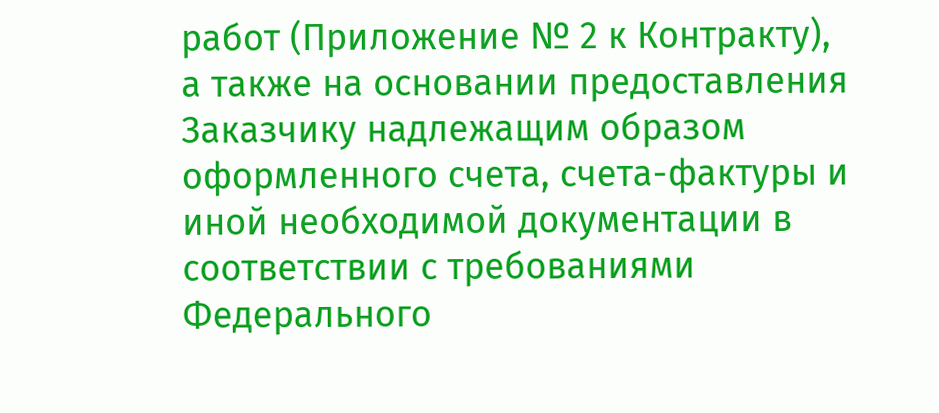работ (Приложение № 2 к Контракту), а также на основании предоставления Заказчику надлежащим образом оформленного счета, счета-фактуры и иной необходимой документации в соответствии с требованиями Федерального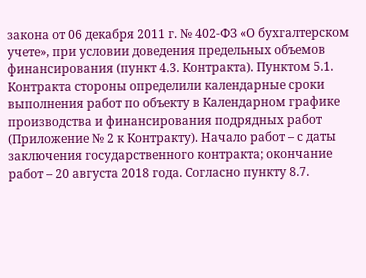закона от 06 декабря 2011 г. № 402-ФЗ «О бухгалтерском учете», при условии доведения предельных объемов финансирования (пункт 4.3. Контракта). Пунктом 5.1. Контракта стороны определили календарные сроки выполнения работ по объекту в Календарном графике производства и финансирования подрядных работ (Приложение № 2 к Контракту). Начало работ – с даты заключения государственного контракта; окончание работ – 20 августа 2018 года. Согласно пункту 8.7.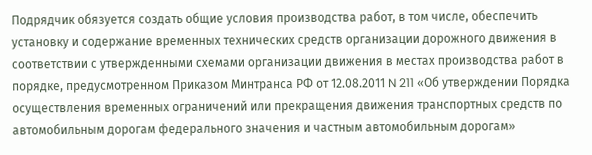Подрядчик обязуется создать общие условия производства работ, в том числе, обеспечить установку и содержание временных технических средств организации дорожного движения в соответствии с утвержденными схемами организации движения в местах производства работ в порядке, предусмотренном Приказом Минтранса РФ от 12.08.2011 N 211 «Об утверждении Порядка осуществления временных ограничений или прекращения движения транспортных средств по автомобильным дорогам федерального значения и частным автомобильным дорогам»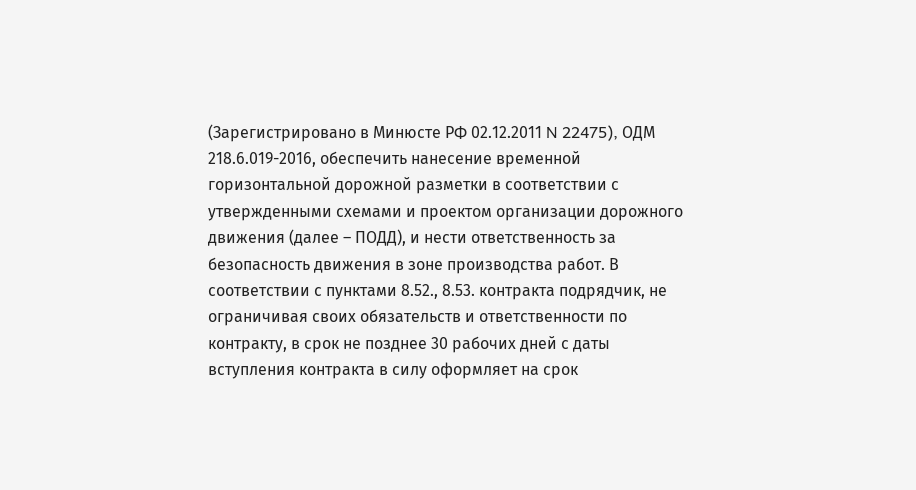(Зарегистрировано в Минюсте РФ 02.12.2011 N 22475), ОДМ 218.6.019-2016, обеспечить нанесение временной горизонтальной дорожной разметки в соответствии с утвержденными схемами и проектом организации дорожного движения (далее – ПОДД), и нести ответственность за безопасность движения в зоне производства работ. В соответствии с пунктами 8.52., 8.53. контракта подрядчик, не ограничивая своих обязательств и ответственности по контракту, в срок не позднее 30 рабочих дней с даты вступления контракта в силу оформляет на срок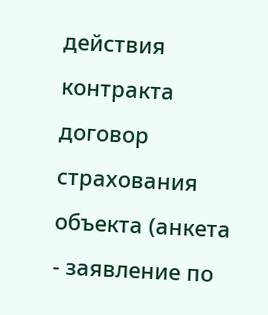действия контракта договор страхования объекта (анкета - заявление по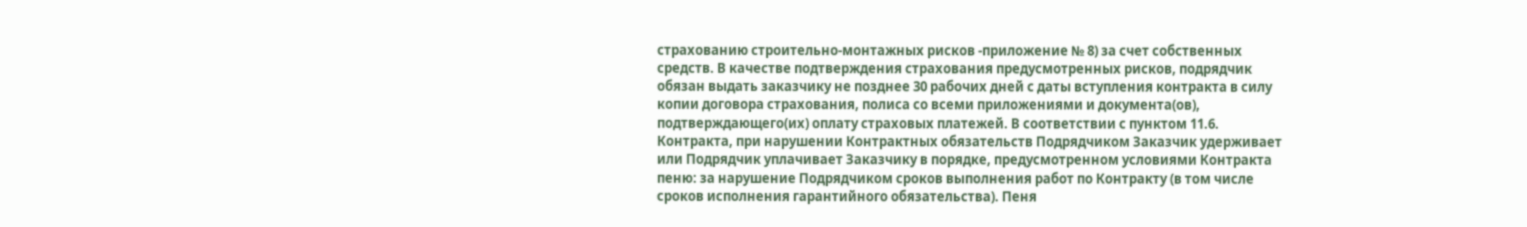страхованию строительно-монтажных рисков -приложение № 8) за счет собственных средств. В качестве подтверждения страхования предусмотренных рисков, подрядчик обязан выдать заказчику не позднее 30 рабочих дней с даты вступления контракта в силу копии договора страхования, полиса со всеми приложениями и документа(ов), подтверждающего(их) оплату страховых платежей. В соответствии с пунктом 11.6. Контракта, при нарушении Контрактных обязательств Подрядчиком Заказчик удерживает или Подрядчик уплачивает Заказчику в порядке, предусмотренном условиями Контракта пеню: за нарушение Подрядчиком сроков выполнения работ по Контракту (в том числе сроков исполнения гарантийного обязательства). Пеня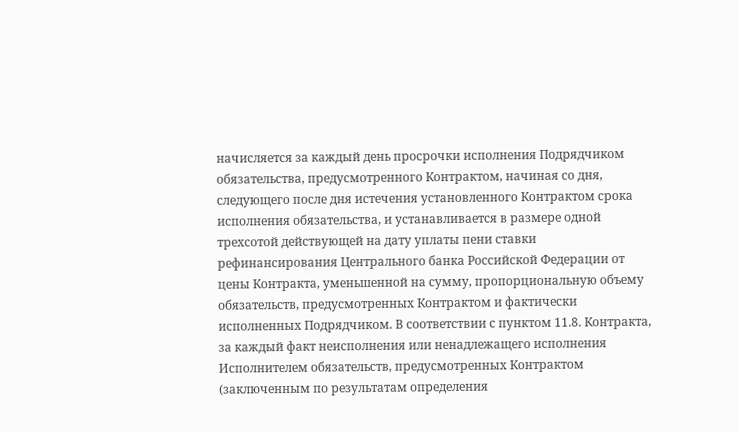начисляется за каждый день просрочки исполнения Подрядчиком обязательства, предусмотренного Контрактом, начиная со дня, следующего после дня истечения установленного Контрактом срока исполнения обязательства, и устанавливается в размере одной трехсотой действующей на дату уплаты пени ставки рефинансирования Центрального банка Российской Федерации от цены Контракта, уменьшенной на сумму, пропорциональную объему обязательств, предусмотренных Контрактом и фактически исполненных Подрядчиком. В соответствии с пунктом 11.8. Контракта, за каждый факт неисполнения или ненадлежащего исполнения Исполнителем обязательств, предусмотренных Контрактом (заключенным по результатам определения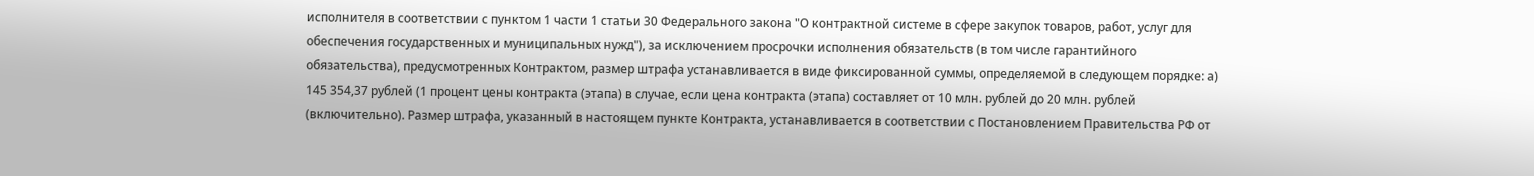исполнителя в соответствии с пунктом 1 части 1 статьи 30 Федерального закона "О контрактной системе в сфере закупок товаров, работ, услуг для обеспечения государственных и муниципальных нужд"), за исключением просрочки исполнения обязательств (в том числе гарантийного обязательства), предусмотренных Контрактом, размер штрафа устанавливается в виде фиксированной суммы, определяемой в следующем порядке: а) 145 354,37 рублей (1 процент цены контракта (этапа) в случае, если цена контракта (этапа) составляет от 10 млн. рублей до 20 млн. рублей (включительно). Размер штрафа, указанный в настоящем пункте Контракта, устанавливается в соответствии с Постановлением Правительства РФ от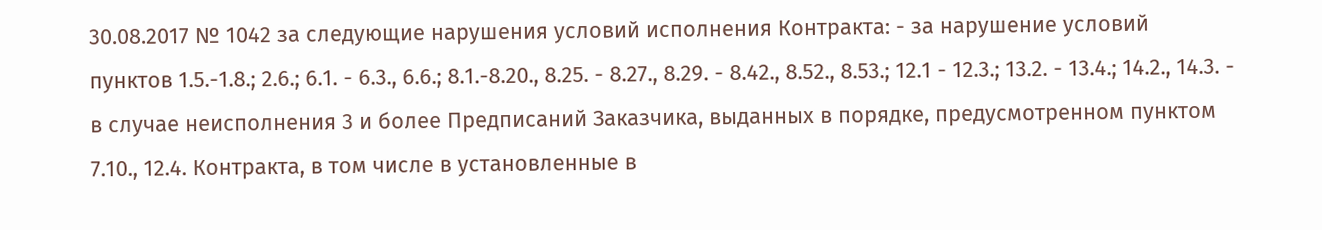30.08.2017 № 1042 за следующие нарушения условий исполнения Контракта: - за нарушение условий пунктов 1.5.-1.8.; 2.6.; 6.1. - 6.3., 6.6.; 8.1.-8.20., 8.25. - 8.27., 8.29. - 8.42., 8.52., 8.53.; 12.1 - 12.3.; 13.2. - 13.4.; 14.2., 14.3. - в случае неисполнения 3 и более Предписаний Заказчика, выданных в порядке, предусмотренном пунктом 7.10., 12.4. Контракта, в том числе в установленные в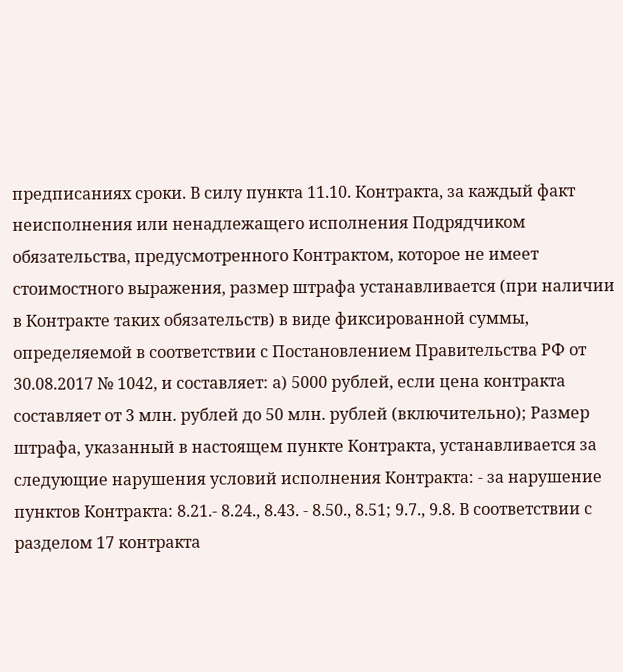предписаниях сроки. В силу пункта 11.10. Контракта, за каждый факт неисполнения или ненадлежащего исполнения Подрядчиком обязательства, предусмотренного Контрактом, которое не имеет стоимостного выражения, размер штрафа устанавливается (при наличии в Контракте таких обязательств) в виде фиксированной суммы, определяемой в соответствии с Постановлением Правительства РФ от 30.08.2017 № 1042, и составляет: а) 5000 рублей, если цена контракта составляет от 3 млн. рублей до 50 млн. рублей (включительно); Размер штрафа, указанный в настоящем пункте Контракта, устанавливается за следующие нарушения условий исполнения Контракта: - за нарушение пунктов Контракта: 8.21.- 8.24., 8.43. - 8.50., 8.51; 9.7., 9.8. В соответствии с разделом 17 контракта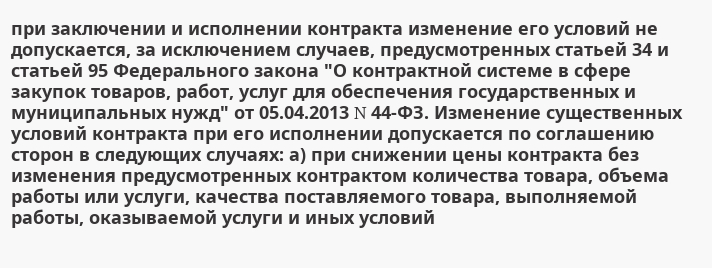при заключении и исполнении контракта изменение его условий не допускается, за исключением случаев, предусмотренных статьей 34 и статьей 95 Федерального закона "О контрактной системе в сфере закупок товаров, работ, услуг для обеспечения государственных и муниципальных нужд" от 05.04.2013 N 44-ФЗ. Изменение существенных условий контракта при его исполнении допускается по соглашению сторон в следующих случаях: а) при снижении цены контракта без изменения предусмотренных контрактом количества товара, объема работы или услуги, качества поставляемого товара, выполняемой работы, оказываемой услуги и иных условий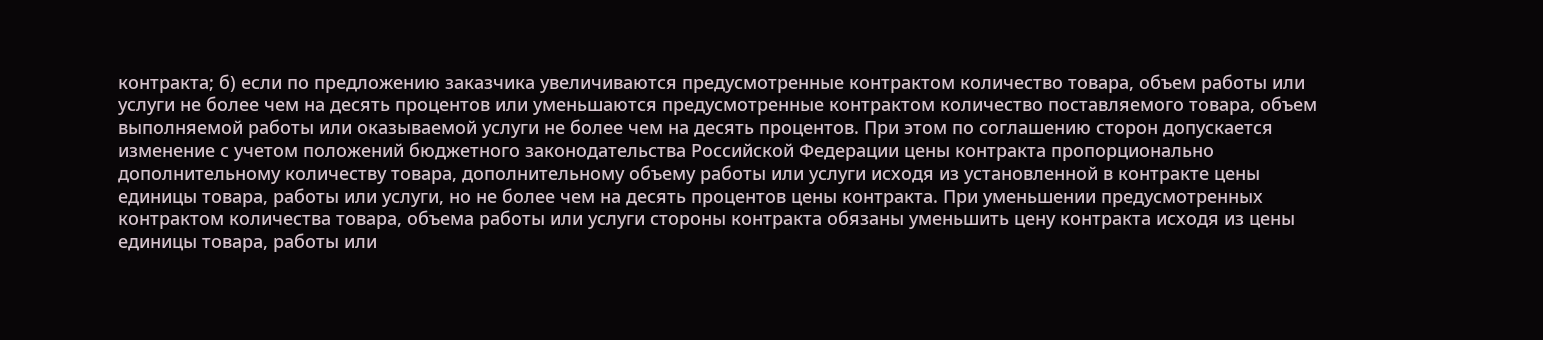контракта; б) если по предложению заказчика увеличиваются предусмотренные контрактом количество товара, объем работы или услуги не более чем на десять процентов или уменьшаются предусмотренные контрактом количество поставляемого товара, объем выполняемой работы или оказываемой услуги не более чем на десять процентов. При этом по соглашению сторон допускается изменение с учетом положений бюджетного законодательства Российской Федерации цены контракта пропорционально дополнительному количеству товара, дополнительному объему работы или услуги исходя из установленной в контракте цены единицы товара, работы или услуги, но не более чем на десять процентов цены контракта. При уменьшении предусмотренных контрактом количества товара, объема работы или услуги стороны контракта обязаны уменьшить цену контракта исходя из цены единицы товара, работы или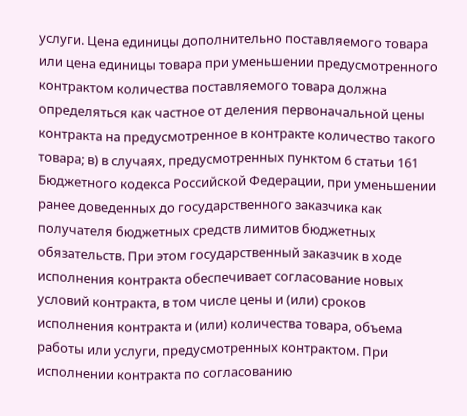услуги. Цена единицы дополнительно поставляемого товара или цена единицы товара при уменьшении предусмотренного контрактом количества поставляемого товара должна определяться как частное от деления первоначальной цены контракта на предусмотренное в контракте количество такого товара; в) в случаях, предусмотренных пунктом 6 статьи 161 Бюджетного кодекса Российской Федерации, при уменьшении ранее доведенных до государственного заказчика как получателя бюджетных средств лимитов бюджетных обязательств. При этом государственный заказчик в ходе исполнения контракта обеспечивает согласование новых условий контракта, в том числе цены и (или) сроков исполнения контракта и (или) количества товара, объема работы или услуги, предусмотренных контрактом. При исполнении контракта по согласованию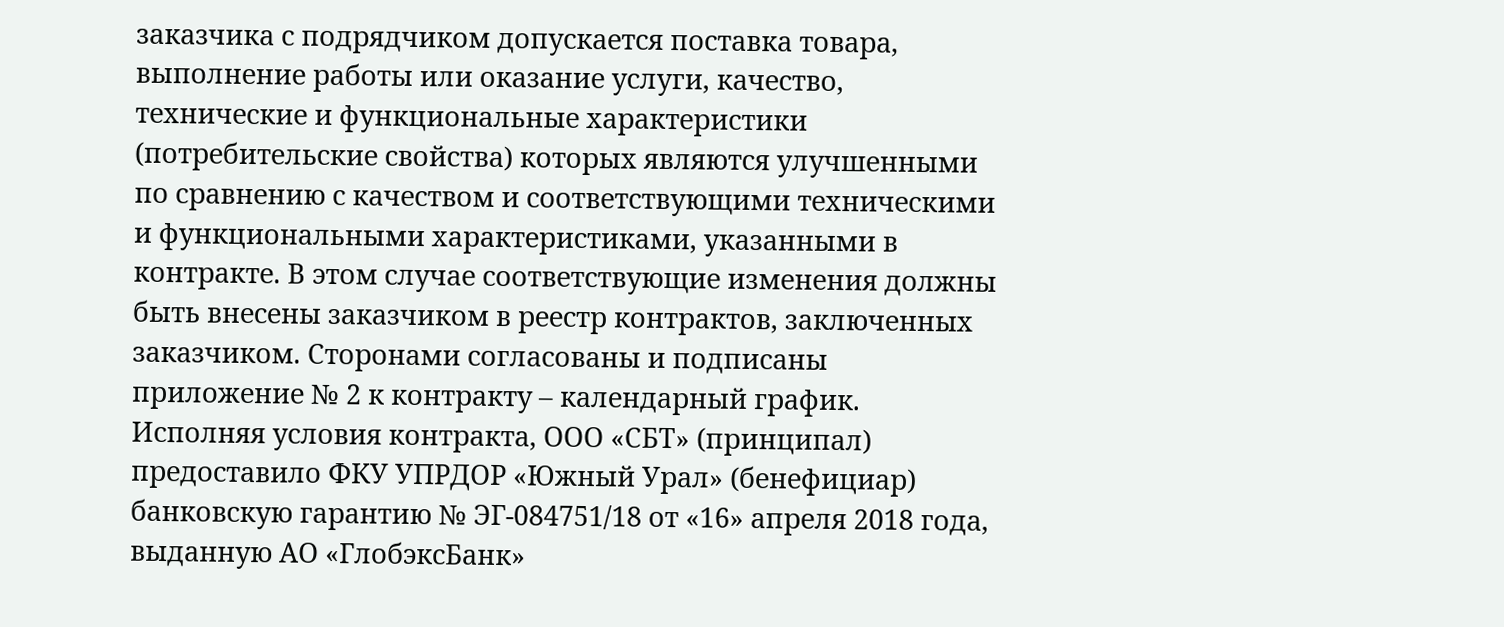заказчика с подрядчиком допускается поставка товара, выполнение работы или оказание услуги, качество, технические и функциональные характеристики (потребительские свойства) которых являются улучшенными по сравнению с качеством и соответствующими техническими и функциональными характеристиками, указанными в контракте. В этом случае соответствующие изменения должны быть внесены заказчиком в реестр контрактов, заключенных заказчиком. Сторонами согласованы и подписаны приложение № 2 к контракту – календарный график. Исполняя условия контракта, ООО «СБТ» (принципал) предоставило ФКУ УПРДОР «Южный Урал» (бенефициар) банковскую гарантию № ЭГ-084751/18 от «16» апреля 2018 года, выданную АО «ГлобэксБанк»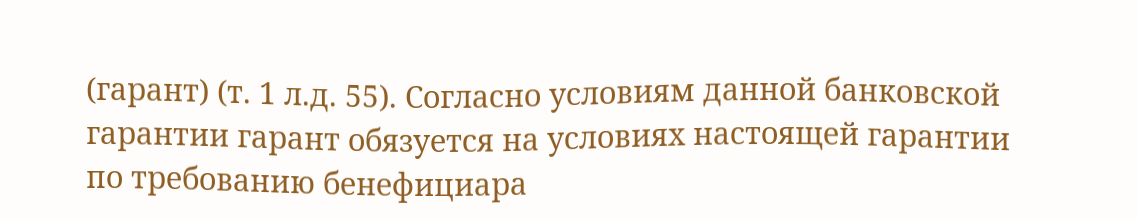(гарант) (т. 1 л.д. 55). Согласно условиям данной банковской гарантии гарант обязуется на условиях настоящей гарантии по требованию бенефициара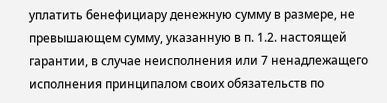уплатить бенефициару денежную сумму в размере, не превышающем сумму, указанную в п. 1.2. настоящей гарантии, в случае неисполнения или 7 ненадлежащего исполнения принципалом своих обязательств по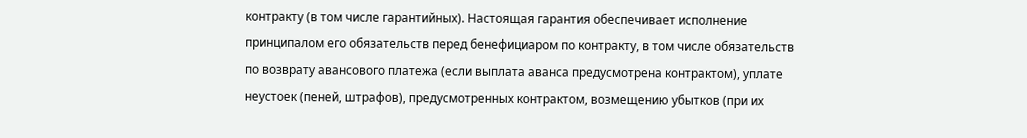контракту (в том числе гарантийных). Настоящая гарантия обеспечивает исполнение принципалом его обязательств перед бенефициаром по контракту, в том числе обязательств по возврату авансового платежа (если выплата аванса предусмотрена контрактом), уплате неустоек (пеней, штрафов), предусмотренных контрактом, возмещению убытков (при их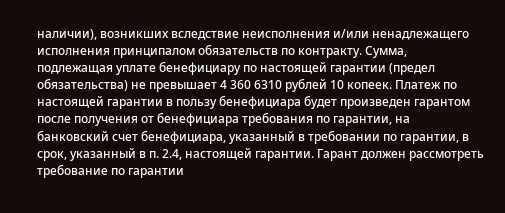наличии), возникших вследствие неисполнения и/или ненадлежащего исполнения принципалом обязательств по контракту. Сумма, подлежащая уплате бенефициару по настоящей гарантии (предел обязательства) не превышает 4 360 6310 рублей 10 копеек. Платеж по настоящей гарантии в пользу бенефициара будет произведен гарантом после получения от бенефициара требования по гарантии, на банковский счет бенефициара, указанный в требовании по гарантии, в срок, указанный в п. 2.4, настоящей гарантии. Гарант должен рассмотреть требование по гарантии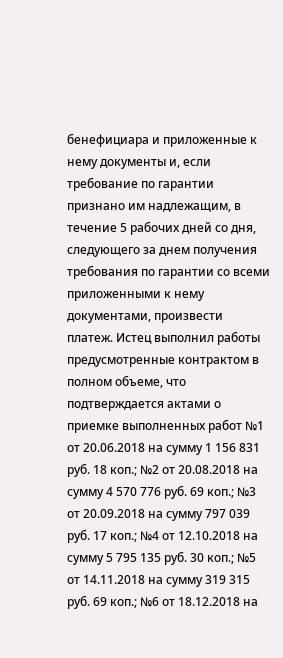бенефициара и приложенные к нему документы и, если требование по гарантии признано им надлежащим, в течение 5 рабочих дней со дня, следующего за днем получения требования по гарантии со всеми приложенными к нему документами, произвести платеж. Истец выполнил работы предусмотренные контрактом в полном объеме, что подтверждается актами о приемке выполненных работ №1 от 20.06.2018 на сумму 1 156 831 руб. 18 коп.; №2 от 20.08.2018 на сумму 4 570 776 руб. 69 коп.; №3 от 20.09.2018 на сумму 797 039 руб. 17 коп.; №4 от 12.10.2018 на сумму 5 795 135 руб. 30 коп.; №5 от 14.11.2018 на сумму 319 315 руб. 69 коп.; №6 от 18.12.2018 на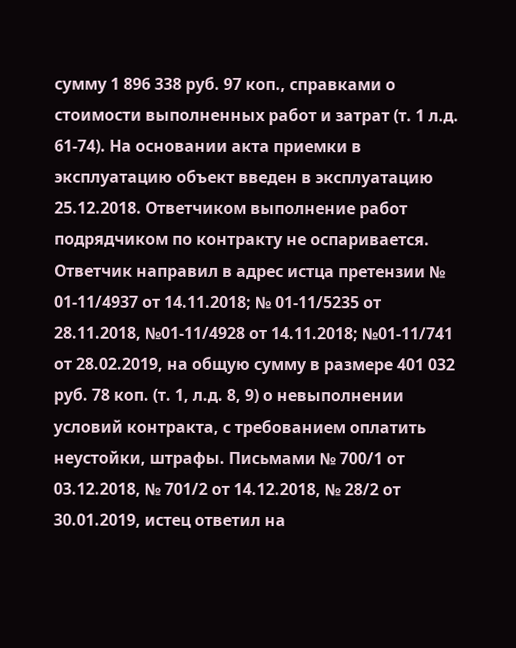сумму 1 896 338 руб. 97 коп., справками о стоимости выполненных работ и затрат (т. 1 л.д. 61-74). На основании акта приемки в эксплуатацию объект введен в эксплуатацию 25.12.2018. Ответчиком выполнение работ подрядчиком по контракту не оспаривается. Ответчик направил в адрес истца претензии № 01-11/4937 от 14.11.2018; № 01-11/5235 от 28.11.2018, №01-11/4928 от 14.11.2018; №01-11/741 от 28.02.2019, на общую сумму в размере 401 032 руб. 78 коп. (т. 1, л.д. 8, 9) о невыполнении условий контракта, с требованием оплатить неустойки, штрафы. Письмами № 700/1 от 03.12.2018, № 701/2 от 14.12.2018, № 28/2 от 30.01.2019, истец ответил на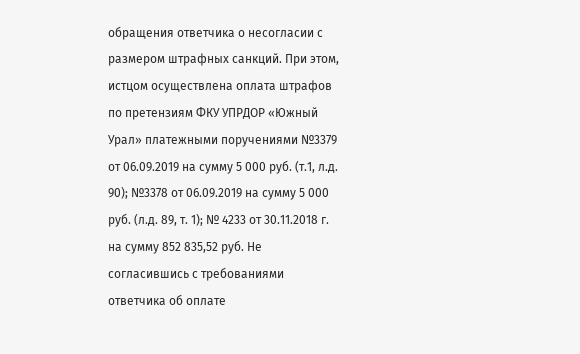обращения ответчика о несогласии с размером штрафных санкций. При этом, истцом осуществлена оплата штрафов по претензиям ФКУ УПРДОР «Южный Урал» платежными поручениями №3379 от 06.09.2019 на сумму 5 000 руб. (т.1, л.д. 90); №3378 от 06.09.2019 на сумму 5 000 руб. (л.д. 89, т. 1); № 4233 от 30.11.2018 г. на сумму 852 835,52 руб. Не согласившись с требованиями ответчика об оплате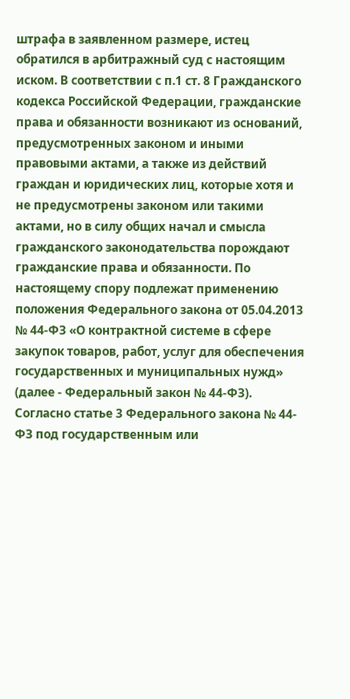штрафа в заявленном размере, истец обратился в арбитражный суд с настоящим иском. В соответствии с п.1 ст. 8 Гражданского кодекса Российской Федерации, гражданские права и обязанности возникают из оснований, предусмотренных законом и иными правовыми актами, а также из действий граждан и юридических лиц, которые хотя и не предусмотрены законом или такими актами, но в силу общих начал и смысла гражданского законодательства порождают гражданские права и обязанности. По настоящему спору подлежат применению положения Федерального закона от 05.04.2013 № 44-ФЗ «О контрактной системе в сфере закупок товаров, работ, услуг для обеспечения государственных и муниципальных нужд» (далее - Федеральный закон № 44-ФЗ). Согласно статье 3 Федерального закона № 44-ФЗ под государственным или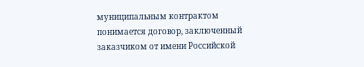муниципальным контрактом понимается договор, заключенный заказчиком от имени Российской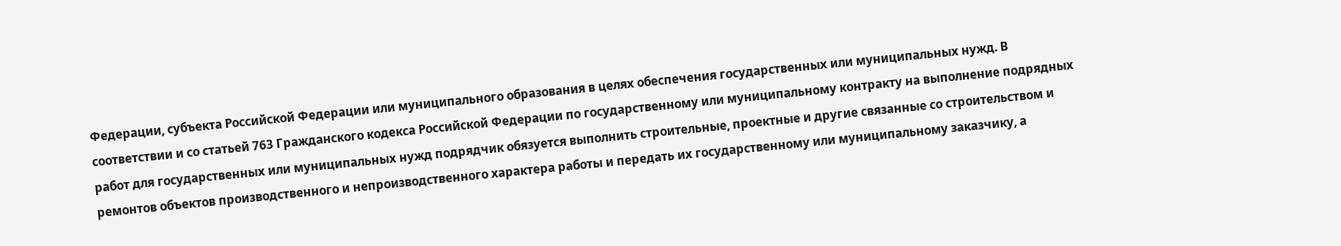Федерации, субъекта Российской Федерации или муниципального образования в целях обеспечения государственных или муниципальных нужд. В соответствии и со статьей 763 Гражданского кодекса Российской Федерации по государственному или муниципальному контракту на выполнение подрядных работ для государственных или муниципальных нужд подрядчик обязуется выполнить строительные, проектные и другие связанные со строительством и ремонтов объектов производственного и непроизводственного характера работы и передать их государственному или муниципальному заказчику, а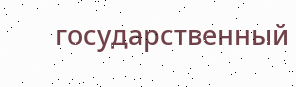государственный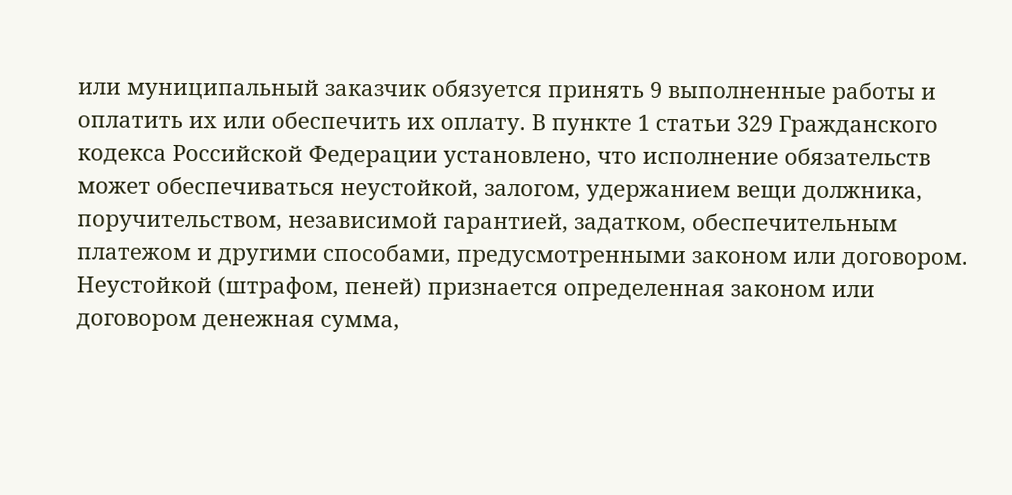или муниципальный заказчик обязуется принять 9 выполненные работы и оплатить их или обеспечить их оплату. В пункте 1 статьи 329 Гражданского кодекса Российской Федерации установлено, что исполнение обязательств может обеспечиваться неустойкой, залогом, удержанием вещи должника, поручительством, независимой гарантией, задатком, обеспечительным платежом и другими способами, предусмотренными законом или договором. Неустойкой (штрафом, пеней) признается определенная законом или договором денежная сумма,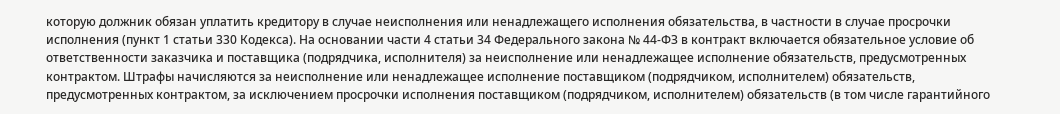которую должник обязан уплатить кредитору в случае неисполнения или ненадлежащего исполнения обязательства, в частности в случае просрочки исполнения (пункт 1 статьи 330 Кодекса). На основании части 4 статьи 34 Федерального закона № 44-ФЗ в контракт включается обязательное условие об ответственности заказчика и поставщика (подрядчика, исполнителя) за неисполнение или ненадлежащее исполнение обязательств, предусмотренных контрактом. Штрафы начисляются за неисполнение или ненадлежащее исполнение поставщиком (подрядчиком, исполнителем) обязательств, предусмотренных контрактом, за исключением просрочки исполнения поставщиком (подрядчиком, исполнителем) обязательств (в том числе гарантийного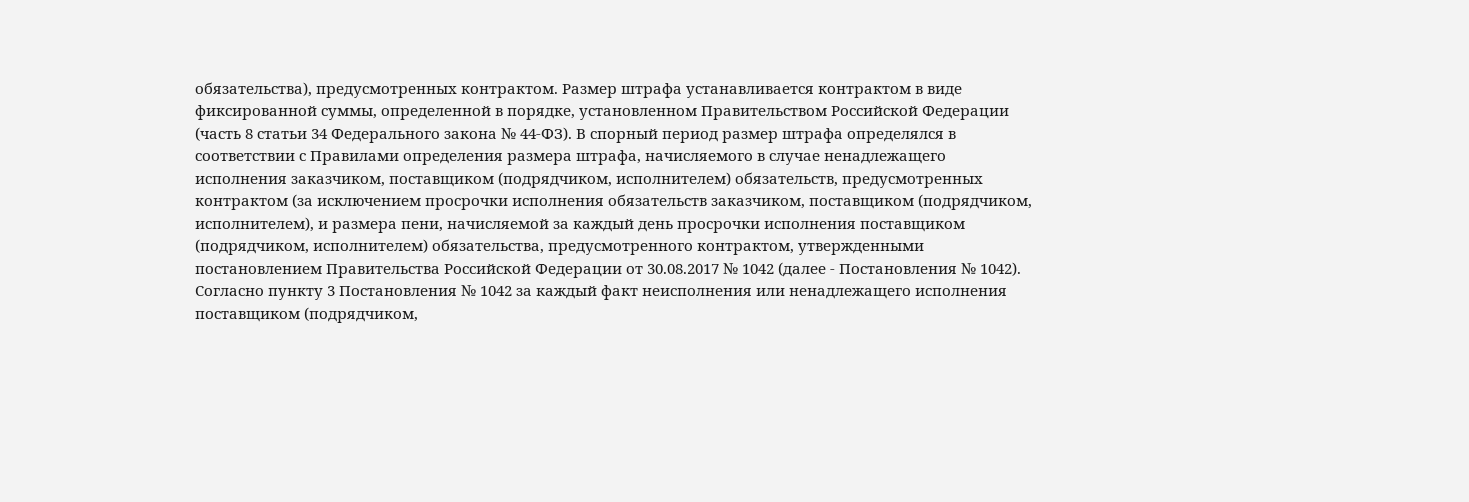обязательства), предусмотренных контрактом. Размер штрафа устанавливается контрактом в виде фиксированной суммы, определенной в порядке, установленном Правительством Российской Федерации (часть 8 статьи 34 Федерального закона № 44-ФЗ). В спорный период размер штрафа определялся в соответствии с Правилами определения размера штрафа, начисляемого в случае ненадлежащего исполнения заказчиком, поставщиком (подрядчиком, исполнителем) обязательств, предусмотренных контрактом (за исключением просрочки исполнения обязательств заказчиком, поставщиком (подрядчиком, исполнителем), и размера пени, начисляемой за каждый день просрочки исполнения поставщиком (подрядчиком, исполнителем) обязательства, предусмотренного контрактом, утвержденными постановлением Правительства Российской Федерации от 30.08.2017 № 1042 (далее - Постановления № 1042). Согласно пункту 3 Постановления № 1042 за каждый факт неисполнения или ненадлежащего исполнения поставщиком (подрядчиком,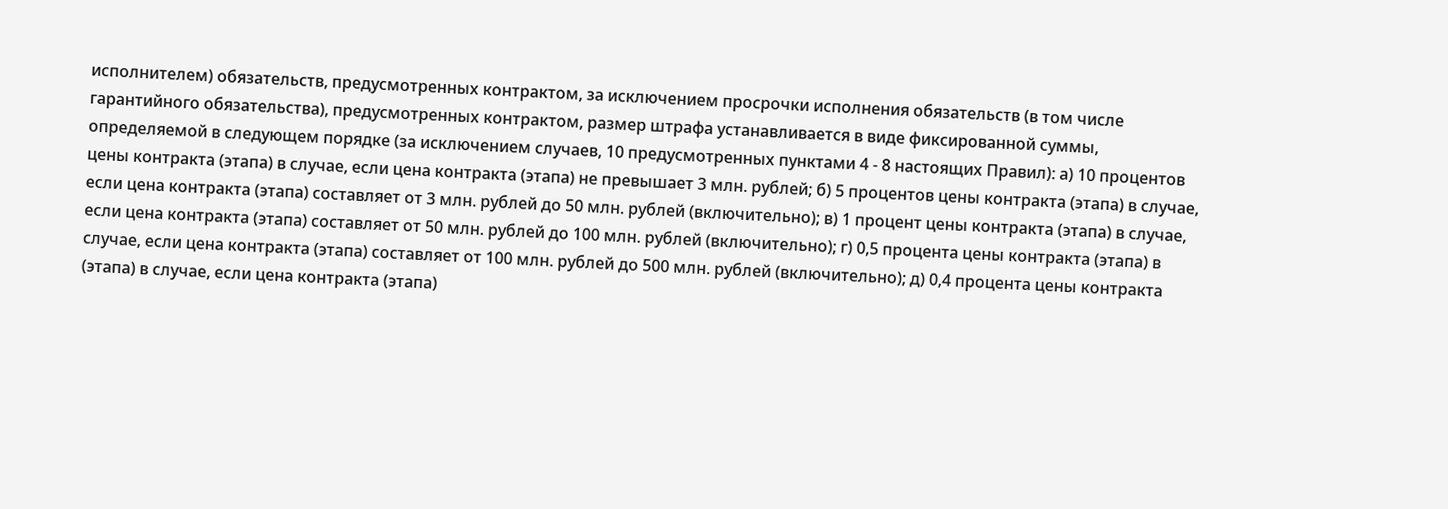исполнителем) обязательств, предусмотренных контрактом, за исключением просрочки исполнения обязательств (в том числе гарантийного обязательства), предусмотренных контрактом, размер штрафа устанавливается в виде фиксированной суммы, определяемой в следующем порядке (за исключением случаев, 10 предусмотренных пунктами 4 - 8 настоящих Правил): а) 10 процентов цены контракта (этапа) в случае, если цена контракта (этапа) не превышает 3 млн. рублей; б) 5 процентов цены контракта (этапа) в случае, если цена контракта (этапа) составляет от 3 млн. рублей до 50 млн. рублей (включительно); в) 1 процент цены контракта (этапа) в случае, если цена контракта (этапа) составляет от 50 млн. рублей до 100 млн. рублей (включительно); г) 0,5 процента цены контракта (этапа) в случае, если цена контракта (этапа) составляет от 100 млн. рублей до 500 млн. рублей (включительно); д) 0,4 процента цены контракта (этапа) в случае, если цена контракта (этапа)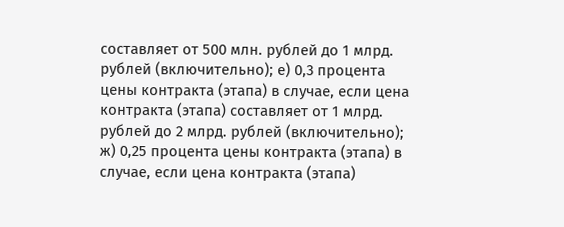составляет от 500 млн. рублей до 1 млрд. рублей (включительно); е) 0,3 процента цены контракта (этапа) в случае, если цена контракта (этапа) составляет от 1 млрд. рублей до 2 млрд. рублей (включительно); ж) 0,25 процента цены контракта (этапа) в случае, если цена контракта (этапа)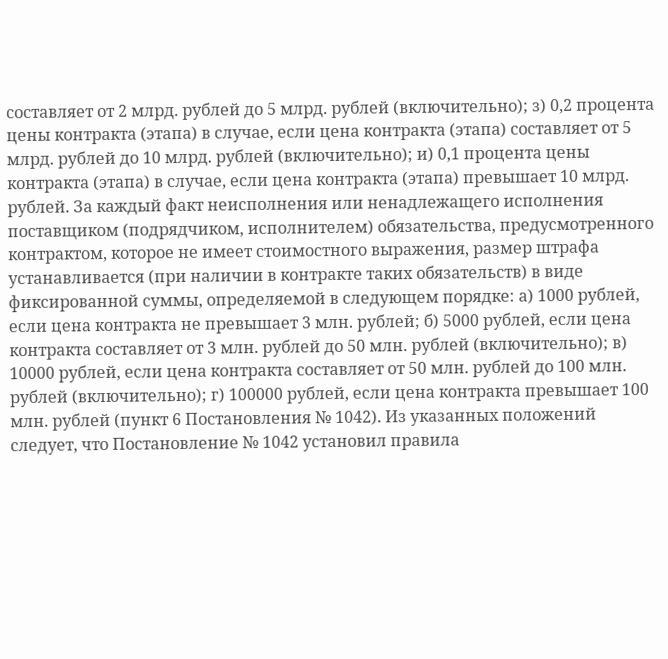составляет от 2 млрд. рублей до 5 млрд. рублей (включительно); з) 0,2 процента цены контракта (этапа) в случае, если цена контракта (этапа) составляет от 5 млрд. рублей до 10 млрд. рублей (включительно); и) 0,1 процента цены контракта (этапа) в случае, если цена контракта (этапа) превышает 10 млрд. рублей. За каждый факт неисполнения или ненадлежащего исполнения поставщиком (подрядчиком, исполнителем) обязательства, предусмотренного контрактом, которое не имеет стоимостного выражения, размер штрафа устанавливается (при наличии в контракте таких обязательств) в виде фиксированной суммы, определяемой в следующем порядке: а) 1000 рублей, если цена контракта не превышает 3 млн. рублей; б) 5000 рублей, если цена контракта составляет от 3 млн. рублей до 50 млн. рублей (включительно); в) 10000 рублей, если цена контракта составляет от 50 млн. рублей до 100 млн. рублей (включительно); г) 100000 рублей, если цена контракта превышает 100 млн. рублей (пункт 6 Постановления № 1042). Из указанных положений следует, что Постановление № 1042 установил правила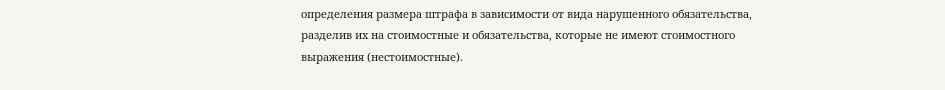определения размера штрафа в зависимости от вида нарушенного обязательства, разделив их на стоимостные и обязательства, которые не имеют стоимостного выражения (нестоимостные).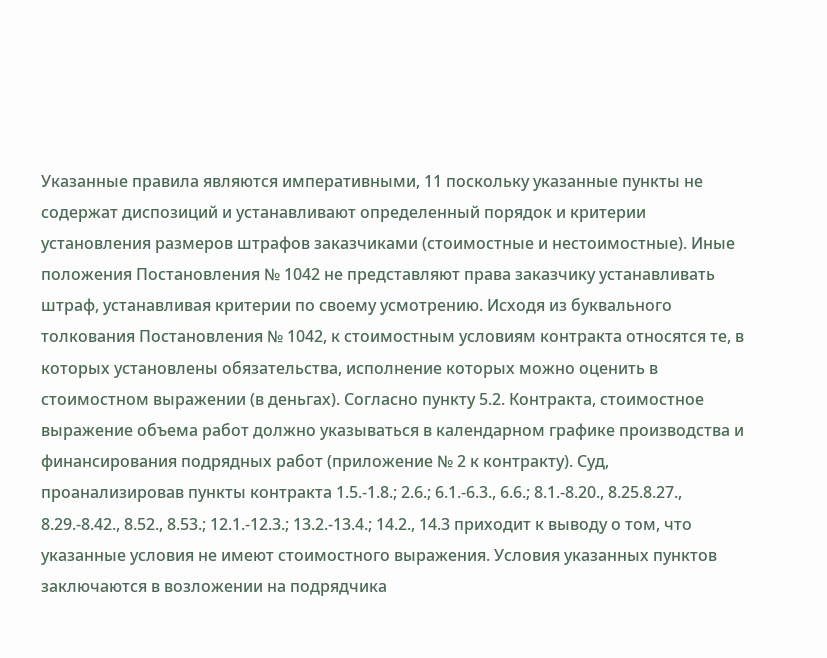Указанные правила являются императивными, 11 поскольку указанные пункты не содержат диспозиций и устанавливают определенный порядок и критерии установления размеров штрафов заказчиками (стоимостные и нестоимостные). Иные положения Постановления № 1042 не представляют права заказчику устанавливать штраф, устанавливая критерии по своему усмотрению. Исходя из буквального толкования Постановления № 1042, к стоимостным условиям контракта относятся те, в которых установлены обязательства, исполнение которых можно оценить в стоимостном выражении (в деньгах). Согласно пункту 5.2. Контракта, стоимостное выражение объема работ должно указываться в календарном графике производства и финансирования подрядных работ (приложение № 2 к контракту). Суд, проанализировав пункты контракта 1.5.-1.8.; 2.6.; 6.1.-6.3., 6.6.; 8.1.-8.20., 8.25.8.27., 8.29.-8.42., 8.52., 8.53.; 12.1.-12.3.; 13.2.-13.4.; 14.2., 14.3 приходит к выводу о том, что указанные условия не имеют стоимостного выражения. Условия указанных пунктов заключаются в возложении на подрядчика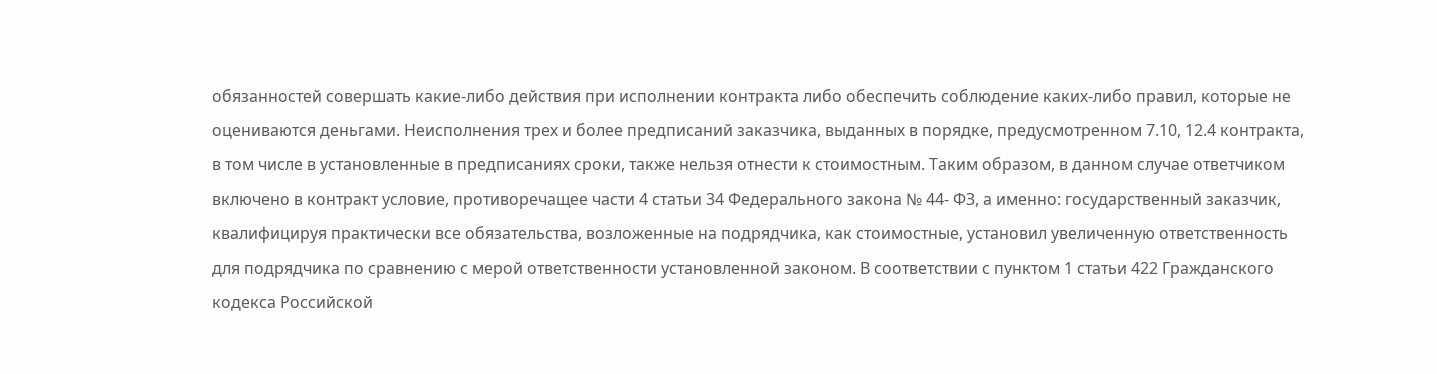обязанностей совершать какие-либо действия при исполнении контракта либо обеспечить соблюдение каких-либо правил, которые не оцениваются деньгами. Неисполнения трех и более предписаний заказчика, выданных в порядке, предусмотренном 7.10, 12.4 контракта, в том числе в установленные в предписаниях сроки, также нельзя отнести к стоимостным. Таким образом, в данном случае ответчиком включено в контракт условие, противоречащее части 4 статьи 34 Федерального закона № 44- ФЗ, а именно: государственный заказчик, квалифицируя практически все обязательства, возложенные на подрядчика, как стоимостные, установил увеличенную ответственность для подрядчика по сравнению с мерой ответственности установленной законом. В соответствии с пунктом 1 статьи 422 Гражданского кодекса Российской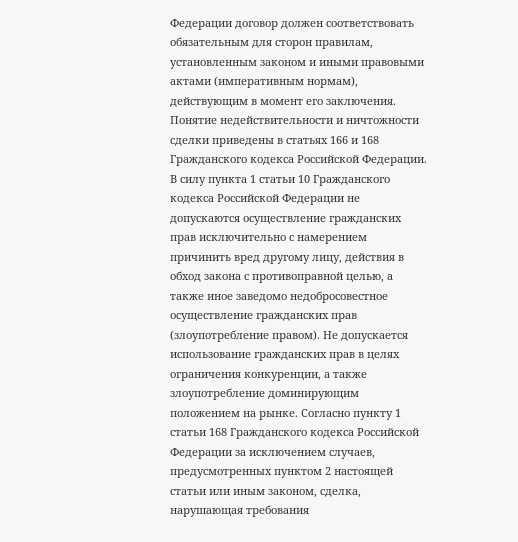Федерации договор должен соответствовать обязательным для сторон правилам, установленным законом и иными правовыми актами (императивным нормам), действующим в момент его заключения. Понятие недействительности и ничтожности сделки приведены в статьях 166 и 168 Гражданского кодекса Российской Федерации. В силу пункта 1 статьи 10 Гражданского кодекса Российской Федерации не допускаются осуществление гражданских прав исключительно с намерением причинить вред другому лицу, действия в обход закона с противоправной целью, а также иное заведомо недобросовестное осуществление гражданских прав (злоупотребление правом). Не допускается использование гражданских прав в целях ограничения конкуренции, а также злоупотребление доминирующим положением на рынке. Согласно пункту 1 статьи 168 Гражданского кодекса Российской Федерации за исключением случаев, предусмотренных пунктом 2 настоящей статьи или иным законом, сделка, нарушающая требования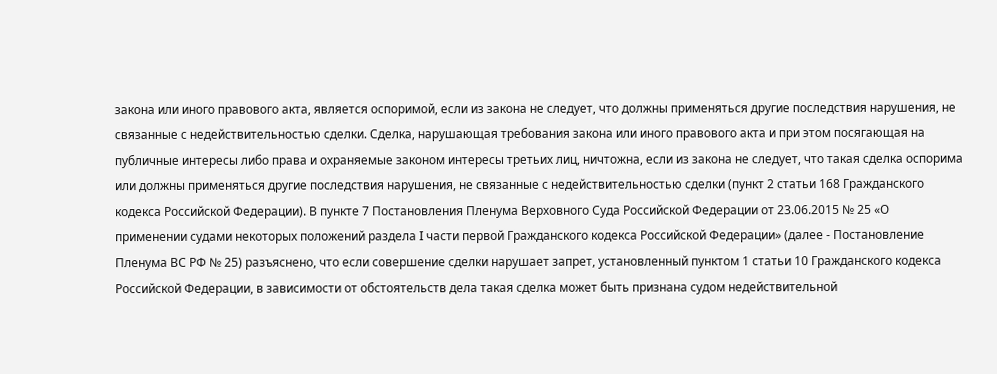закона или иного правового акта, является оспоримой, если из закона не следует, что должны применяться другие последствия нарушения, не связанные с недействительностью сделки. Сделка, нарушающая требования закона или иного правового акта и при этом посягающая на публичные интересы либо права и охраняемые законом интересы третьих лиц, ничтожна, если из закона не следует, что такая сделка оспорима или должны применяться другие последствия нарушения, не связанные с недействительностью сделки (пункт 2 статьи 168 Гражданского кодекса Российской Федерации). В пункте 7 Постановления Пленума Верховного Суда Российской Федерации от 23.06.2015 № 25 «О применении судами некоторых положений раздела I части первой Гражданского кодекса Российской Федерации» (далее - Постановление Пленума ВС РФ № 25) разъяснено, что если совершение сделки нарушает запрет, установленный пунктом 1 статьи 10 Гражданского кодекса Российской Федерации, в зависимости от обстоятельств дела такая сделка может быть признана судом недействительной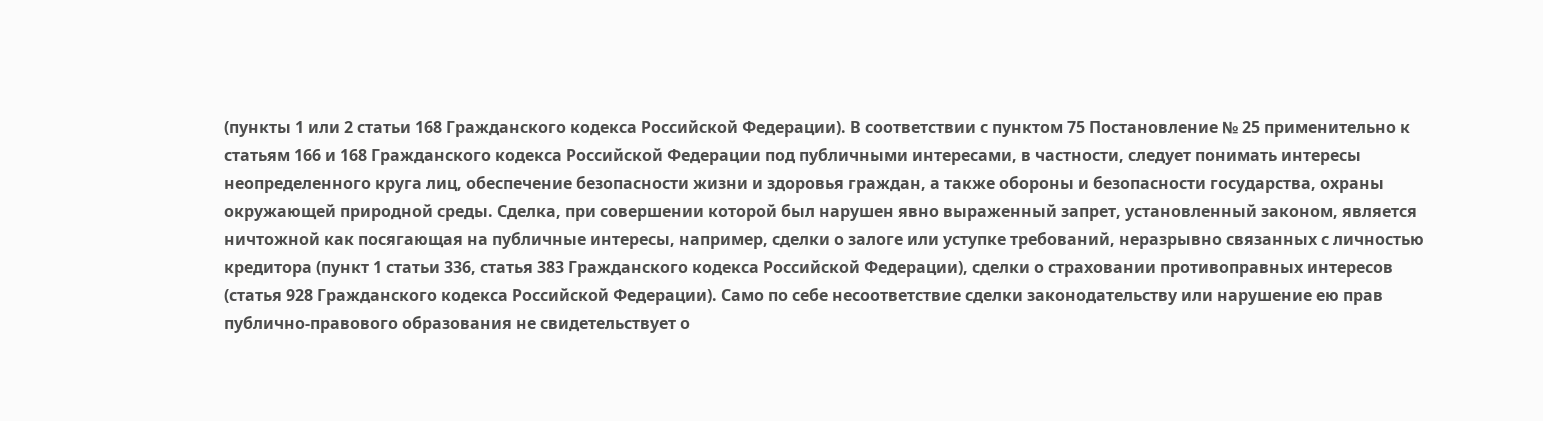(пункты 1 или 2 статьи 168 Гражданского кодекса Российской Федерации). В соответствии с пунктом 75 Постановление № 25 применительно к статьям 166 и 168 Гражданского кодекса Российской Федерации под публичными интересами, в частности, следует понимать интересы неопределенного круга лиц, обеспечение безопасности жизни и здоровья граждан, а также обороны и безопасности государства, охраны окружающей природной среды. Сделка, при совершении которой был нарушен явно выраженный запрет, установленный законом, является ничтожной как посягающая на публичные интересы, например, сделки о залоге или уступке требований, неразрывно связанных с личностью кредитора (пункт 1 статьи 336, статья 383 Гражданского кодекса Российской Федерации), сделки о страховании противоправных интересов (статья 928 Гражданского кодекса Российской Федерации). Само по себе несоответствие сделки законодательству или нарушение ею прав публично-правового образования не свидетельствует о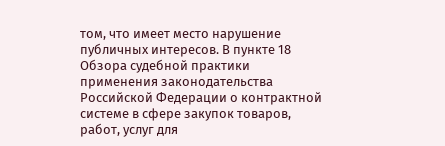том, что имеет место нарушение публичных интересов. В пункте 18 Обзора судебной практики применения законодательства Российской Федерации о контрактной системе в сфере закупок товаров, работ, услуг для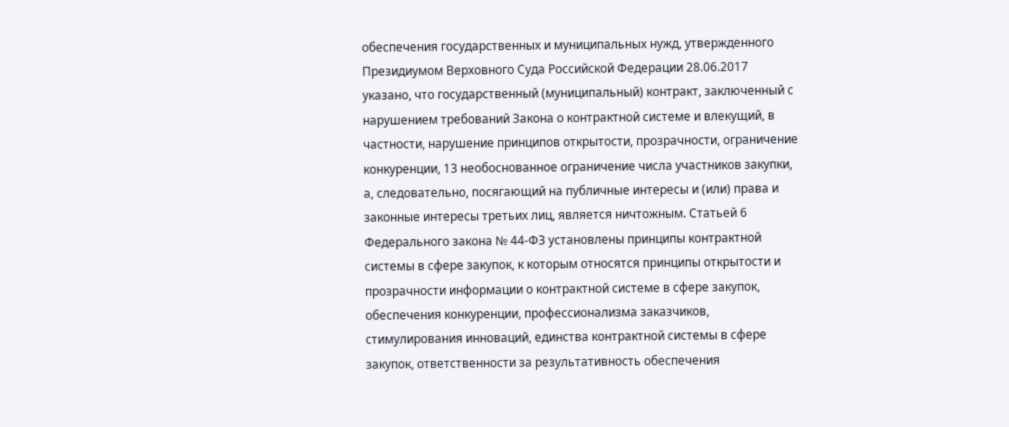обеспечения государственных и муниципальных нужд, утвержденного Президиумом Верховного Суда Российской Федерации 28.06.2017 указано, что государственный (муниципальный) контракт, заключенный с нарушением требований Закона о контрактной системе и влекущий, в частности, нарушение принципов открытости, прозрачности, ограничение конкуренции, 13 необоснованное ограничение числа участников закупки, а, следовательно, посягающий на публичные интересы и (или) права и законные интересы третьих лиц, является ничтожным. Статьей 6 Федерального закона № 44-ФЗ установлены принципы контрактной системы в сфере закупок, к которым относятся принципы открытости и прозрачности информации о контрактной системе в сфере закупок, обеспечения конкуренции, профессионализма заказчиков, стимулирования инноваций, единства контрактной системы в сфере закупок, ответственности за результативность обеспечения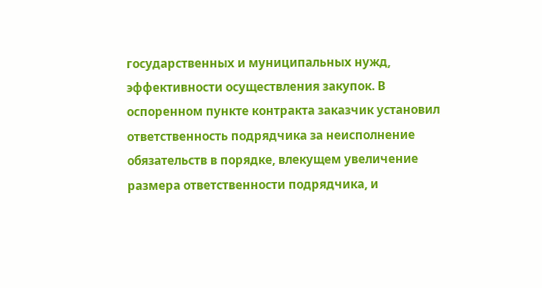государственных и муниципальных нужд, эффективности осуществления закупок. В оспоренном пункте контракта заказчик установил ответственность подрядчика за неисполнение обязательств в порядке, влекущем увеличение размера ответственности подрядчика, и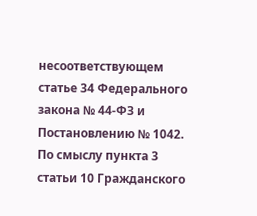несоответствующем статье 34 Федерального закона № 44-ФЗ и Постановлению № 1042. По смыслу пункта 3 статьи 10 Гражданского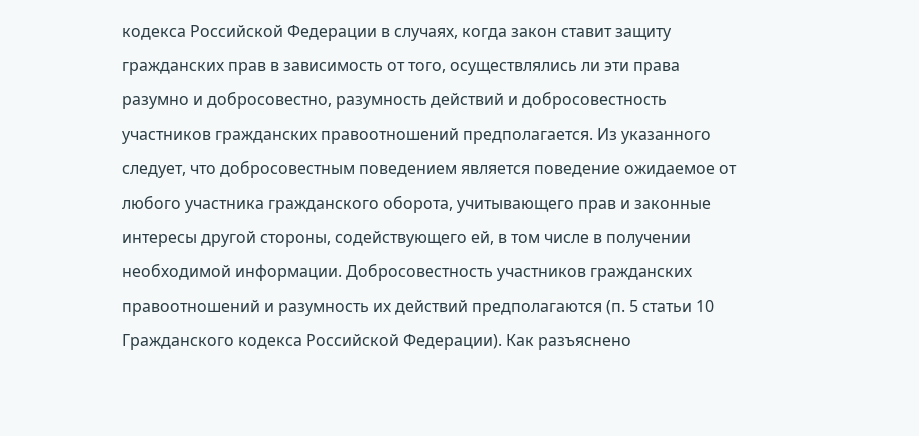кодекса Российской Федерации в случаях, когда закон ставит защиту гражданских прав в зависимость от того, осуществлялись ли эти права разумно и добросовестно, разумность действий и добросовестность участников гражданских правоотношений предполагается. Из указанного следует, что добросовестным поведением является поведение ожидаемое от любого участника гражданского оборота, учитывающего прав и законные интересы другой стороны, содействующего ей, в том числе в получении необходимой информации. Добросовестность участников гражданских правоотношений и разумность их действий предполагаются (п. 5 статьи 10 Гражданского кодекса Российской Федерации). Как разъяснено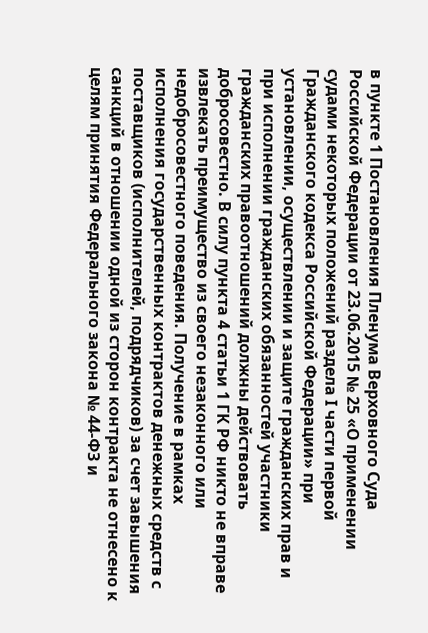в пункте 1 Постановления Пленума Верховного Суда Российской Федерации от 23.06.2015 № 25 «О применении судами некоторых положений раздела I части первой Гражданского кодекса Российской Федерации» при установлении, осуществлении и защите гражданских прав и при исполнении гражданских обязанностей участники гражданских правоотношений должны действовать добросовестно. В силу пункта 4 статьи 1 ГК РФ никто не вправе извлекать преимущество из своего незаконного или недобросовестного поведения. Получение в рамках исполнения государственных контрактов денежных средств с поставщиков (исполнителей, подрядчиков) за счет завышения санкций в отношении одной из сторон контракта не отнесено к целям принятия Федерального закона № 44-ФЗ и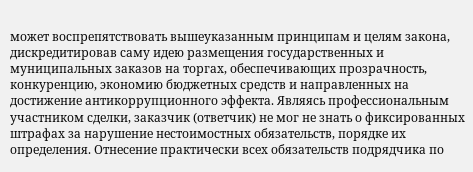может воспрепятствовать вышеуказанным принципам и целям закона, дискредитировав саму идею размещения государственных и муниципальных заказов на торгах, обеспечивающих прозрачность, конкуренцию, экономию бюджетных средств и направленных на достижение антикоррупционного эффекта. Являясь профессиональным участником сделки, заказчик (ответчик) не мог не знать о фиксированных штрафах за нарушение нестоимостных обязательств, порядке их определения. Отнесение практически всех обязательств подрядчика по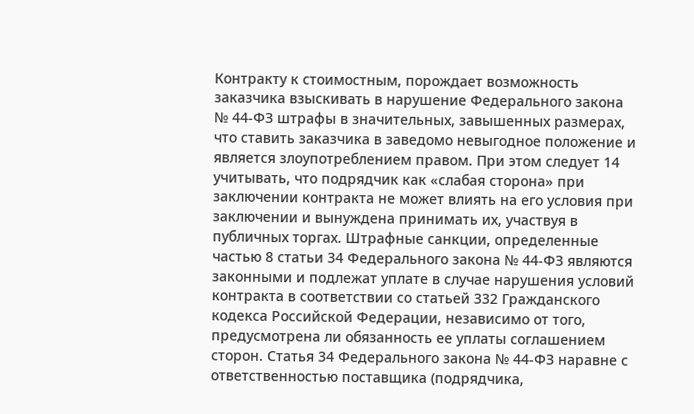Контракту к стоимостным, порождает возможность заказчика взыскивать в нарушение Федерального закона № 44-ФЗ штрафы в значительных, завышенных размерах, что ставить заказчика в заведомо невыгодное положение и является злоупотреблением правом. При этом следует 14 учитывать, что подрядчик как «слабая сторона» при заключении контракта не может влиять на его условия при заключении и вынуждена принимать их, участвуя в публичных торгах. Штрафные санкции, определенные частью 8 статьи 34 Федерального закона № 44-ФЗ являются законными и подлежат уплате в случае нарушения условий контракта в соответствии со статьей 332 Гражданского кодекса Российской Федерации, независимо от того, предусмотрена ли обязанность ее уплаты соглашением сторон. Статья 34 Федерального закона № 44-ФЗ наравне с ответственностью поставщика (подрядчика,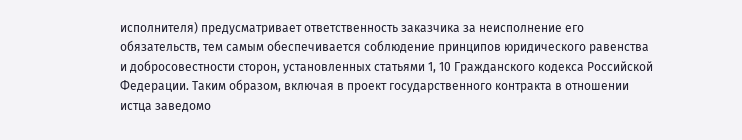исполнителя) предусматривает ответственность заказчика за неисполнение его обязательств, тем самым обеспечивается соблюдение принципов юридического равенства и добросовестности сторон, установленных статьями 1, 10 Гражданского кодекса Российской Федерации. Таким образом, включая в проект государственного контракта в отношении истца заведомо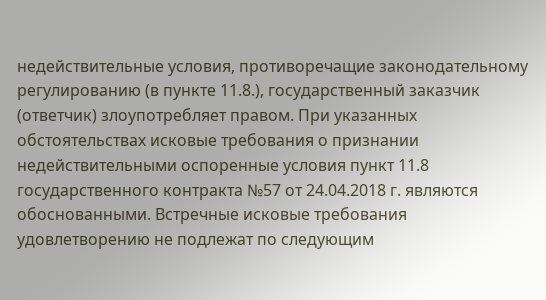недействительные условия, противоречащие законодательному регулированию (в пункте 11.8.), государственный заказчик (ответчик) злоупотребляет правом. При указанных обстоятельствах исковые требования о признании недействительными оспоренные условия пункт 11.8 государственного контракта №57 от 24.04.2018 г. являются обоснованными. Встречные исковые требования удовлетворению не подлежат по следующим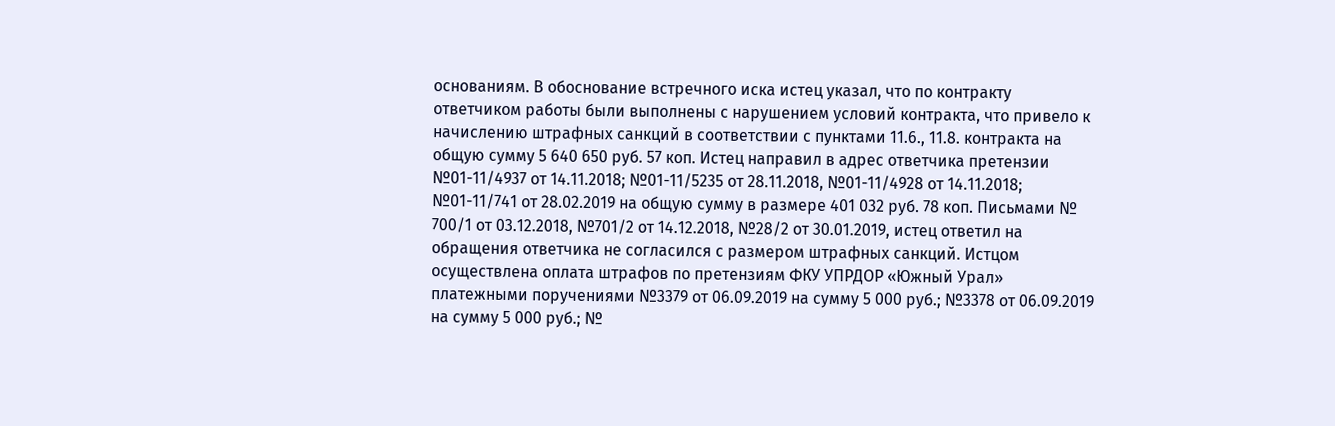основаниям. В обоснование встречного иска истец указал, что по контракту ответчиком работы были выполнены с нарушением условий контракта, что привело к начислению штрафных санкций в соответствии с пунктами 11.6., 11.8. контракта на общую сумму 5 640 650 руб. 57 коп. Истец направил в адрес ответчика претензии №01-11/4937 от 14.11.2018; №01-11/5235 от 28.11.2018, №01-11/4928 от 14.11.2018; №01-11/741 от 28.02.2019 на общую сумму в размере 401 032 руб. 78 коп. Письмами № 700/1 от 03.12.2018, №701/2 от 14.12.2018, №28/2 от 30.01.2019, истец ответил на обращения ответчика не согласился с размером штрафных санкций. Истцом осуществлена оплата штрафов по претензиям ФКУ УПРДОР «Южный Урал» платежными поручениями №3379 от 06.09.2019 на сумму 5 000 руб.; №3378 от 06.09.2019 на сумму 5 000 руб.; №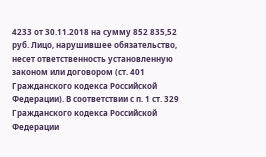4233 от 30.11.2018 на сумму 852 835,52 руб. Лицо, нарушившее обязательство, несет ответственность установленную законом или договором (ст. 401 Гражданского кодекса Российской Федерации). В соответствии с п. 1 ст. 329 Гражданского кодекса Российской Федерации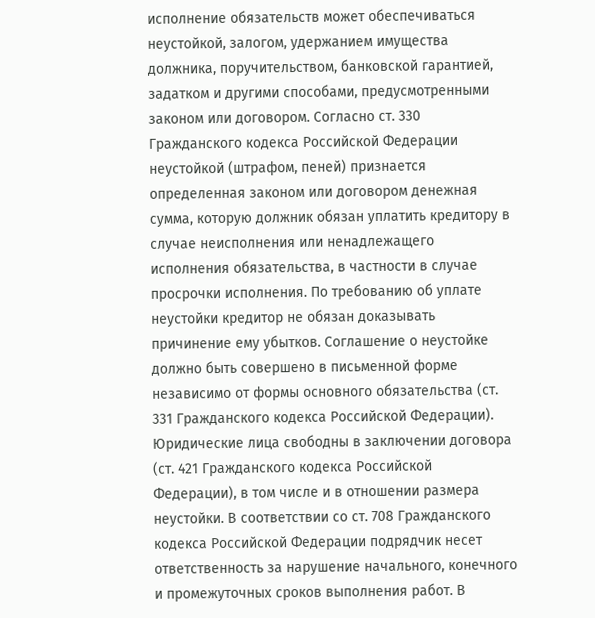исполнение обязательств может обеспечиваться неустойкой, залогом, удержанием имущества должника, поручительством, банковской гарантией, задатком и другими способами, предусмотренными законом или договором. Согласно ст. 330 Гражданского кодекса Российской Федерации неустойкой (штрафом, пеней) признается определенная законом или договором денежная сумма, которую должник обязан уплатить кредитору в случае неисполнения или ненадлежащего исполнения обязательства, в частности в случае просрочки исполнения. По требованию об уплате неустойки кредитор не обязан доказывать причинение ему убытков. Соглашение о неустойке должно быть совершено в письменной форме независимо от формы основного обязательства (ст. 331 Гражданского кодекса Российской Федерации). Юридические лица свободны в заключении договора (ст. 421 Гражданского кодекса Российской Федерации), в том числе и в отношении размера неустойки. В соответствии со ст. 708 Гражданского кодекса Российской Федерации подрядчик несет ответственность за нарушение начального, конечного и промежуточных сроков выполнения работ. В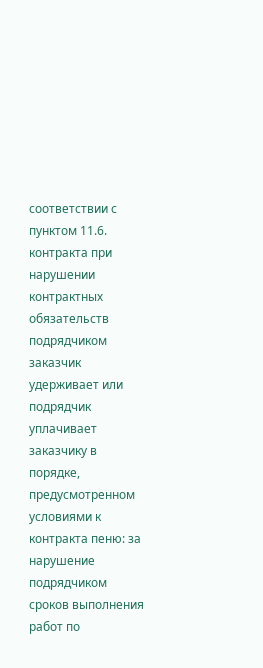соответствии с пунктом 11.6. контракта при нарушении контрактных обязательств подрядчиком заказчик удерживает или подрядчик уплачивает заказчику в порядке, предусмотренном условиями к контракта пеню: за нарушение подрядчиком сроков выполнения работ по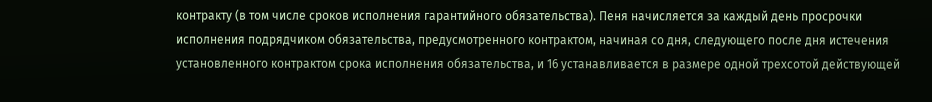контракту (в том числе сроков исполнения гарантийного обязательства). Пеня начисляется за каждый день просрочки исполнения подрядчиком обязательства, предусмотренного контрактом, начиная со дня, следующего после дня истечения установленного контрактом срока исполнения обязательства, и 16 устанавливается в размере одной трехсотой действующей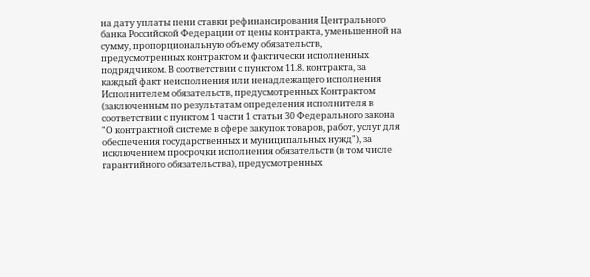на дату уплаты пени ставки рефинансирования Центрального банка Российской Федерации от цены контракта, уменьшенной на сумму, пропорциональную объему обязательств, предусмотренных контрактом и фактически исполненных подрядчиком. В соответствии с пунктом 11.8. контракта, за каждый факт неисполнения или ненадлежащего исполнения Исполнителем обязательств, предусмотренных Контрактом (заключенным по результатам определения исполнителя в соответствии с пунктом 1 части 1 статьи 30 Федерального закона "О контрактной системе в сфере закупок товаров, работ, услуг для обеспечения государственных и муниципальных нужд"), за исключением просрочки исполнения обязательств (в том числе гарантийного обязательства), предусмотренных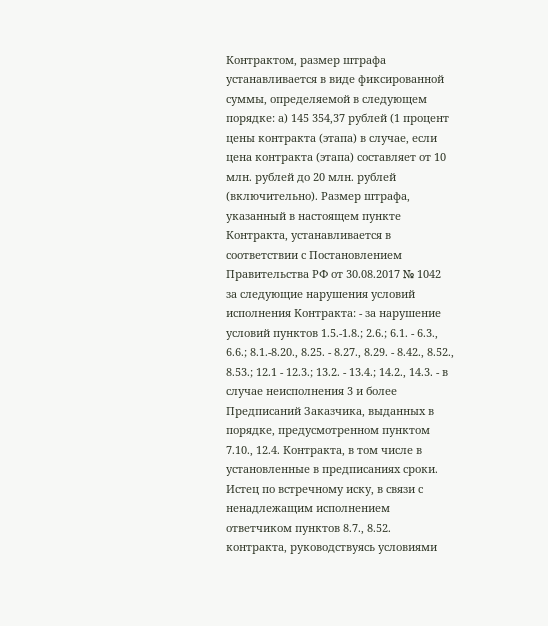Контрактом, размер штрафа устанавливается в виде фиксированной суммы, определяемой в следующем порядке: а) 145 354,37 рублей (1 процент цены контракта (этапа) в случае, если цена контракта (этапа) составляет от 10 млн. рублей до 20 млн. рублей (включительно). Размер штрафа, указанный в настоящем пункте Контракта, устанавливается в соответствии с Постановлением Правительства РФ от 30.08.2017 № 1042 за следующие нарушения условий исполнения Контракта: - за нарушение условий пунктов 1.5.-1.8.; 2.6.; 6.1. - 6.3., 6.6.; 8.1.-8.20., 8.25. - 8.27., 8.29. - 8.42., 8.52., 8.53.; 12.1 - 12.3.; 13.2. - 13.4.; 14.2., 14.3. - в случае неисполнения 3 и более Предписаний Заказчика, выданных в порядке, предусмотренном пунктом 7.10., 12.4. Контракта, в том числе в установленные в предписаниях сроки. Истец по встречному иску, в связи с ненадлежащим исполнением ответчиком пунктов 8.7., 8.52. контракта, руководствуясь условиями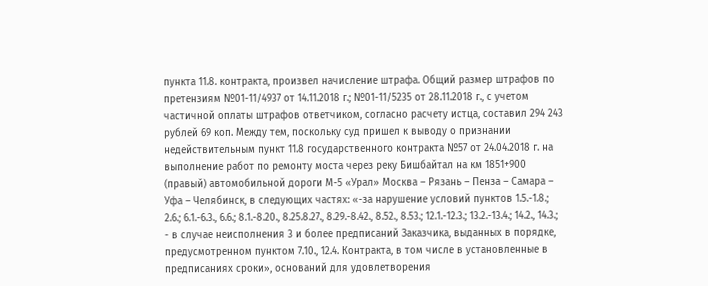пункта 11.8. контракта, произвел начисление штрафа. Общий размер штрафов по претензиям №01-11/4937 от 14.11.2018 г.; №01-11/5235 от 28.11.2018 г., с учетом частичной оплаты штрафов ответчиком, согласно расчету истца, составил 294 243 рублей 69 коп. Между тем, поскольку суд пришел к выводу о признании недействительным пункт 11.8 государственного контракта №57 от 24.04.2018 г. на выполнение работ по ремонту моста через реку Бишбайтал на км 1851+900 (правый) автомобильной дороги М-5 «Урал» Москва – Рязань – Пенза – Самара – Уфа – Челябинск, в следующих частях: «-за нарушение условий пунктов 1.5.-1.8.; 2.6.; 6.1.-6.3., 6.6.; 8.1.-8.20., 8.25.8.27., 8.29.-8.42., 8.52., 8.53.; 12.1.-12.3.; 13.2.-13.4.; 14.2., 14.3.; - в случае неисполнения 3 и более предписаний Заказчика, выданных в порядке, предусмотренном пунктом 7.10., 12.4. Контракта, в том числе в установленные в предписаниях сроки», оснований для удовлетворения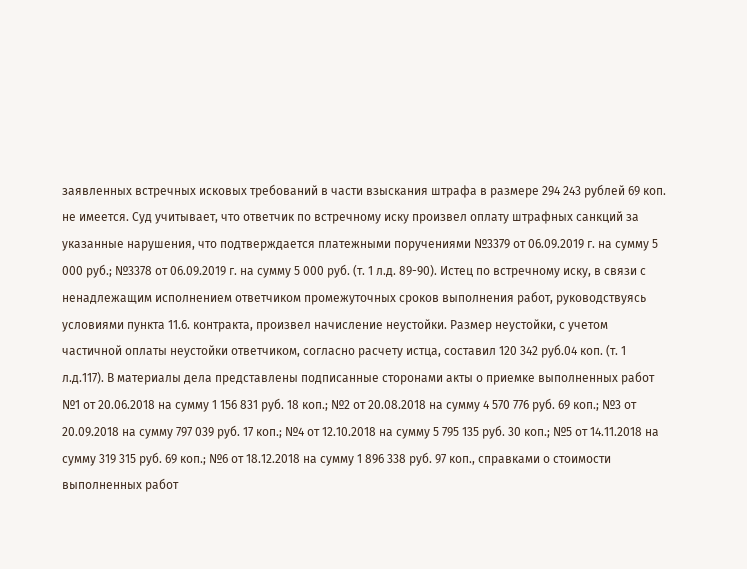заявленных встречных исковых требований в части взыскания штрафа в размере 294 243 рублей 69 коп. не имеется. Суд учитывает, что ответчик по встречному иску произвел оплату штрафных санкций за указанные нарушения, что подтверждается платежными поручениями №3379 от 06.09.2019 г. на сумму 5 000 руб.; №3378 от 06.09.2019 г. на сумму 5 000 руб. (т. 1 л.д. 89-90). Истец по встречному иску, в связи с ненадлежащим исполнением ответчиком промежуточных сроков выполнения работ, руководствуясь условиями пункта 11.6. контракта, произвел начисление неустойки. Размер неустойки, с учетом частичной оплаты неустойки ответчиком, согласно расчету истца, составил 120 342 руб.04 коп. (т. 1 л.д.117). В материалы дела представлены подписанные сторонами акты о приемке выполненных работ №1 от 20.06.2018 на сумму 1 156 831 руб. 18 коп.; №2 от 20.08.2018 на сумму 4 570 776 руб. 69 коп.; №3 от 20.09.2018 на сумму 797 039 руб. 17 коп.; №4 от 12.10.2018 на сумму 5 795 135 руб. 30 коп.; №5 от 14.11.2018 на сумму 319 315 руб. 69 коп.; №6 от 18.12.2018 на сумму 1 896 338 руб. 97 коп., справками о стоимости выполненных работ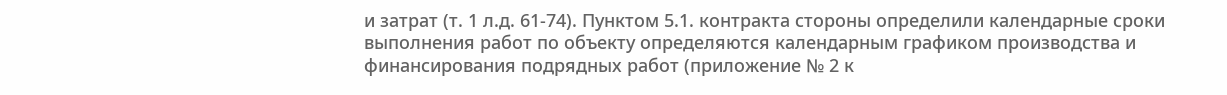и затрат (т. 1 л.д. 61-74). Пунктом 5.1. контракта стороны определили календарные сроки выполнения работ по объекту определяются календарным графиком производства и финансирования подрядных работ (приложение № 2 к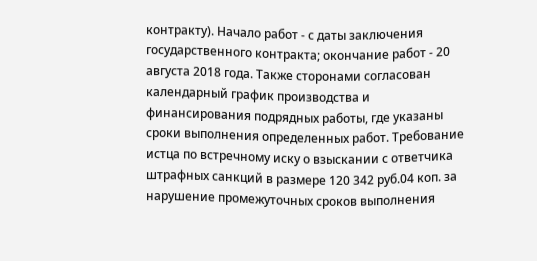контракту). Начало работ - с даты заключения государственного контракта; окончание работ - 20 августа 2018 года. Также сторонами согласован календарный график производства и финансирования подрядных работы, где указаны сроки выполнения определенных работ. Требование истца по встречному иску о взыскании с ответчика штрафных санкций в размере 120 342 руб.04 коп. за нарушение промежуточных сроков выполнения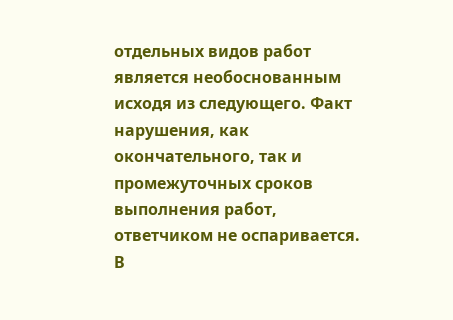отдельных видов работ является необоснованным исходя из следующего. Факт нарушения, как окончательного, так и промежуточных сроков выполнения работ, ответчиком не оспаривается. В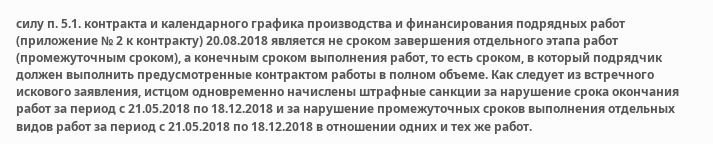силу п. 5.1. контракта и календарного графика производства и финансирования подрядных работ (приложение № 2 к контракту) 20.08.2018 является не сроком завершения отдельного этапа работ (промежуточным сроком), а конечным сроком выполнения работ, то есть сроком, в который подрядчик должен выполнить предусмотренные контрактом работы в полном объеме. Как следует из встречного искового заявления, истцом одновременно начислены штрафные санкции за нарушение срока окончания работ за период с 21.05.2018 по 18.12.2018 и за нарушение промежуточных сроков выполнения отдельных видов работ за период с 21.05.2018 по 18.12.2018 в отношении одних и тех же работ.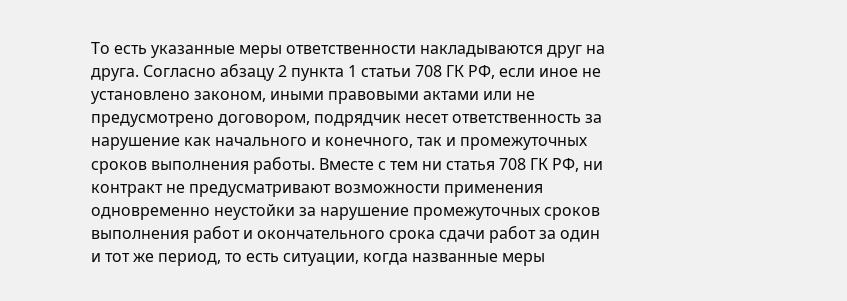То есть указанные меры ответственности накладываются друг на друга. Согласно абзацу 2 пункта 1 статьи 708 ГК РФ, если иное не установлено законом, иными правовыми актами или не предусмотрено договором, подрядчик несет ответственность за нарушение как начального и конечного, так и промежуточных сроков выполнения работы. Вместе с тем ни статья 708 ГК РФ, ни контракт не предусматривают возможности применения одновременно неустойки за нарушение промежуточных сроков выполнения работ и окончательного срока сдачи работ за один и тот же период, то есть ситуации, когда названные меры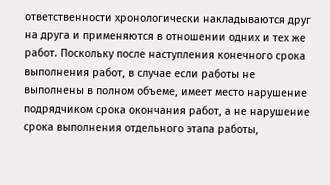ответственности хронологически накладываются друг на друга и применяются в отношении одних и тех же работ. Поскольку после наступления конечного срока выполнения работ, в случае если работы не выполнены в полном объеме, имеет место нарушение подрядчиком срока окончания работ, а не нарушение срока выполнения отдельного этапа работы,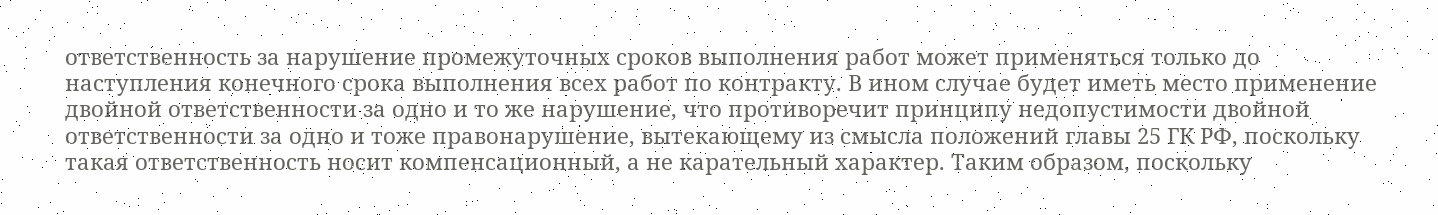ответственность за нарушение промежуточных сроков выполнения работ может применяться только до наступления конечного срока выполнения всех работ по контракту. В ином случае будет иметь место применение двойной ответственности за одно и то же нарушение, что противоречит принципу недопустимости двойной ответственности за одно и тоже правонарушение, вытекающему из смысла положений главы 25 ГК РФ, поскольку такая ответственность носит компенсационный, а не карательный характер. Таким образом, поскольку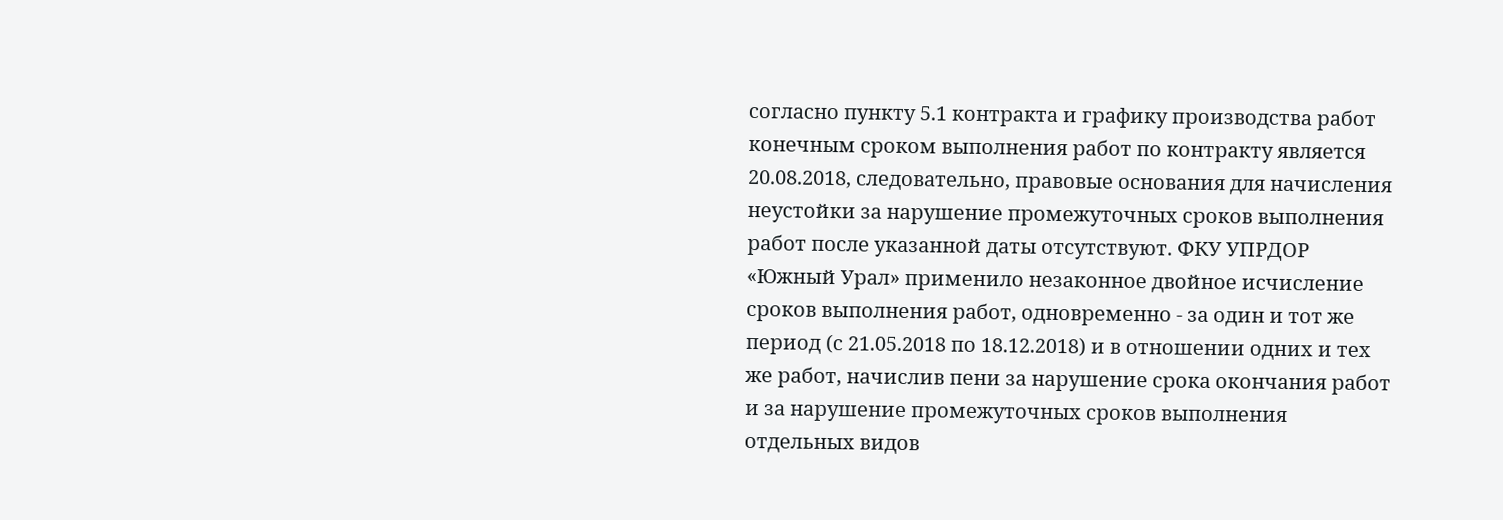согласно пункту 5.1 контракта и графику производства работ конечным сроком выполнения работ по контракту является 20.08.2018, следовательно, правовые основания для начисления неустойки за нарушение промежуточных сроков выполнения работ после указанной даты отсутствуют. ФКУ УПРДОР «Южный Урал» применило незаконное двойное исчисление сроков выполнения работ, одновременно - за один и тот же период (с 21.05.2018 по 18.12.2018) и в отношении одних и тех же работ, начислив пени за нарушение срока окончания работ и за нарушение промежуточных сроков выполнения отдельных видов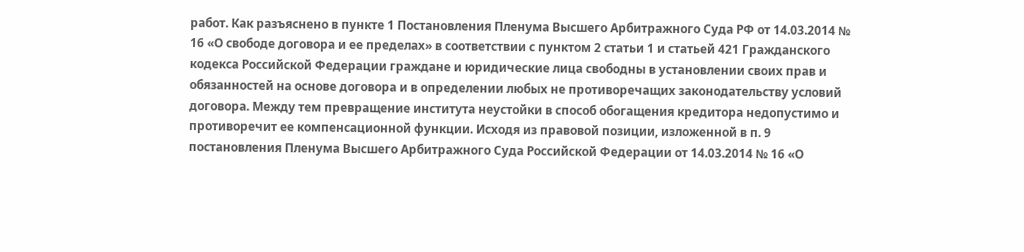работ. Как разъяснено в пункте 1 Постановления Пленума Высшего Арбитражного Суда РФ от 14.03.2014 № 16 «О свободе договора и ее пределах» в соответствии с пунктом 2 статьи 1 и статьей 421 Гражданского кодекса Российской Федерации граждане и юридические лица свободны в установлении своих прав и обязанностей на основе договора и в определении любых не противоречащих законодательству условий договора. Между тем превращение института неустойки в способ обогащения кредитора недопустимо и противоречит ее компенсационной функции. Исходя из правовой позиции, изложенной в п. 9 постановления Пленума Высшего Арбитражного Суда Российской Федерации от 14.03.2014 № 16 «О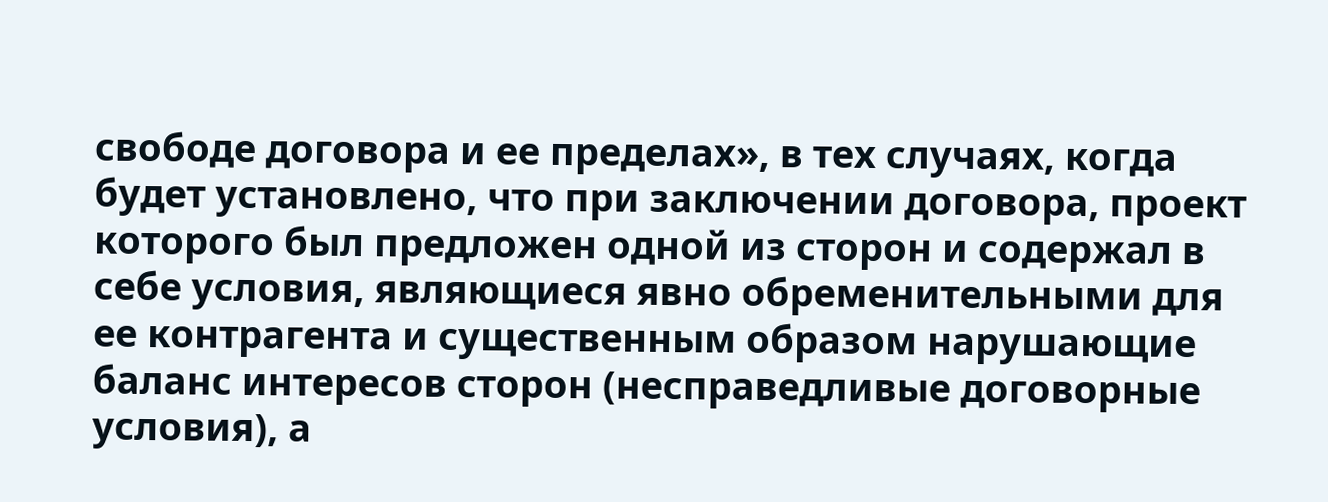свободе договора и ее пределах», в тех случаях, когда будет установлено, что при заключении договора, проект которого был предложен одной из сторон и содержал в себе условия, являющиеся явно обременительными для ее контрагента и существенным образом нарушающие баланс интересов сторон (несправедливые договорные условия), а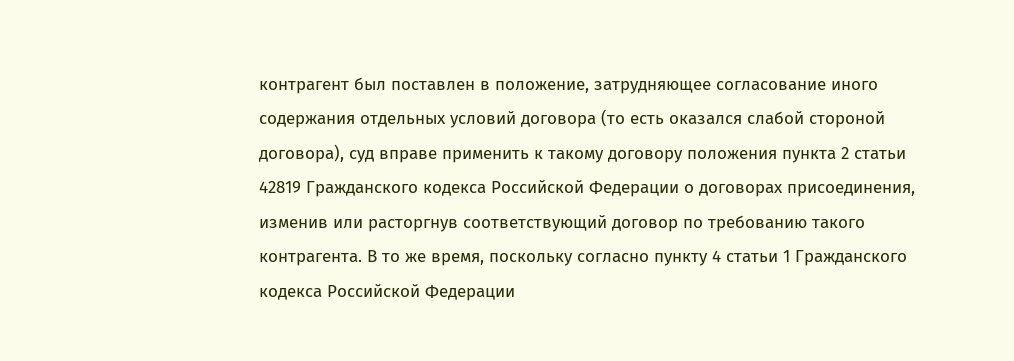контрагент был поставлен в положение, затрудняющее согласование иного содержания отдельных условий договора (то есть оказался слабой стороной договора), суд вправе применить к такому договору положения пункта 2 статьи 42819 Гражданского кодекса Российской Федерации о договорах присоединения, изменив или расторгнув соответствующий договор по требованию такого контрагента. В то же время, поскольку согласно пункту 4 статьи 1 Гражданского кодекса Российской Федерации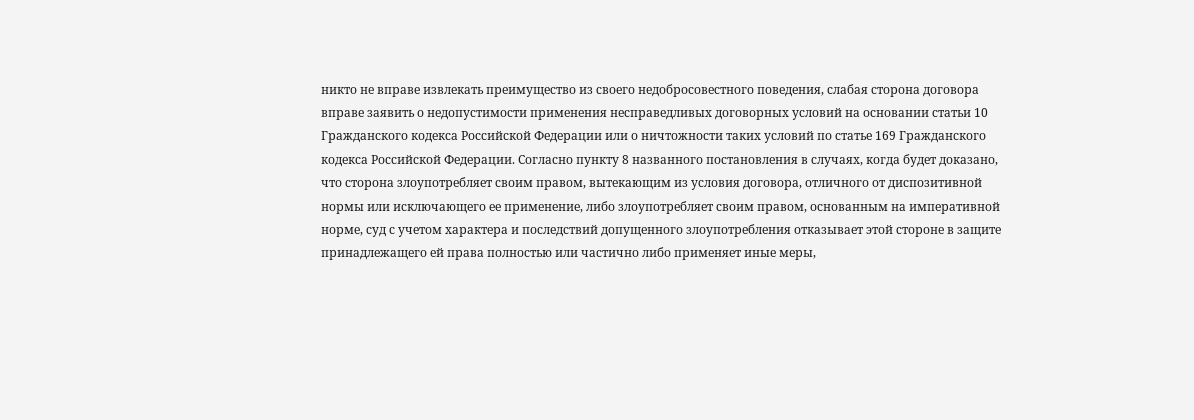никто не вправе извлекать преимущество из своего недобросовестного поведения, слабая сторона договора вправе заявить о недопустимости применения несправедливых договорных условий на основании статьи 10 Гражданского кодекса Российской Федерации или о ничтожности таких условий по статье 169 Гражданского кодекса Российской Федерации. Согласно пункту 8 названного постановления в случаях, когда будет доказано, что сторона злоупотребляет своим правом, вытекающим из условия договора, отличного от диспозитивной нормы или исключающего ее применение, либо злоупотребляет своим правом, основанным на императивной норме, суд с учетом характера и последствий допущенного злоупотребления отказывает этой стороне в защите принадлежащего ей права полностью или частично либо применяет иные меры,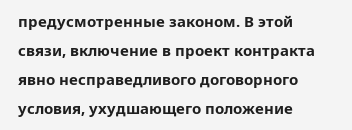предусмотренные законом. В этой связи, включение в проект контракта явно несправедливого договорного условия, ухудшающего положение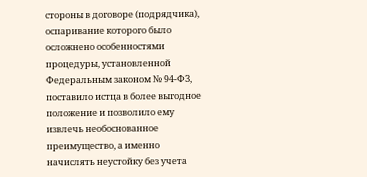стороны в договоре (подрядчика), оспаривание которого было осложнено особенностями процедуры, установленной Федеральным законом № 94-ФЗ, поставило истца в более выгодное положение и позволило ему извлечь необоснованное преимущество, а именно начислять неустойку без учета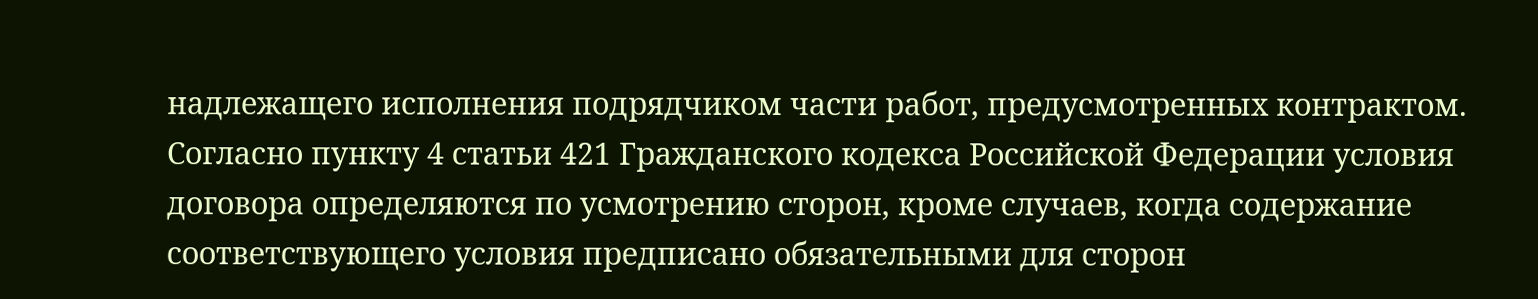надлежащего исполнения подрядчиком части работ, предусмотренных контрактом. Согласно пункту 4 статьи 421 Гражданского кодекса Российской Федерации условия договора определяются по усмотрению сторон, кроме случаев, когда содержание соответствующего условия предписано обязательными для сторон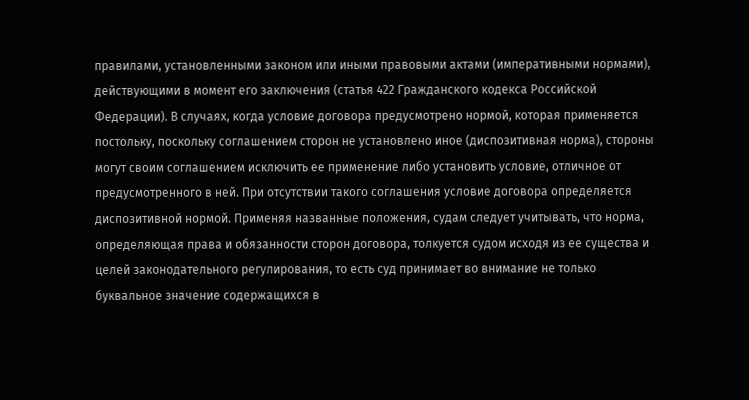правилами, установленными законом или иными правовыми актами (императивными нормами), действующими в момент его заключения (статья 422 Гражданского кодекса Российской Федерации). В случаях, когда условие договора предусмотрено нормой, которая применяется постольку, поскольку соглашением сторон не установлено иное (диспозитивная норма), стороны могут своим соглашением исключить ее применение либо установить условие, отличное от предусмотренного в ней. При отсутствии такого соглашения условие договора определяется диспозитивной нормой. Применяя названные положения, судам следует учитывать, что норма, определяющая права и обязанности сторон договора, толкуется судом исходя из ее существа и целей законодательного регулирования, то есть суд принимает во внимание не только буквальное значение содержащихся в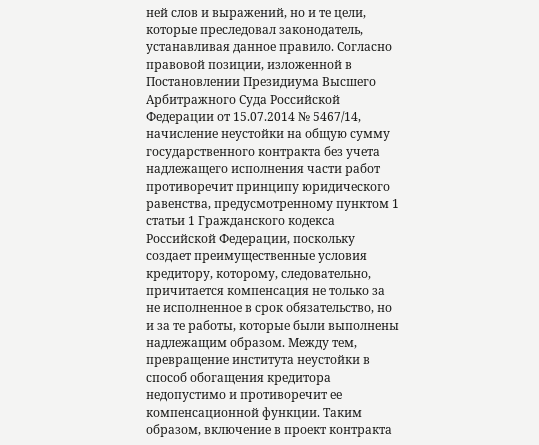ней слов и выражений, но и те цели, которые преследовал законодатель, устанавливая данное правило. Согласно правовой позиции, изложенной в Постановлении Президиума Высшего Арбитражного Суда Российской Федерации от 15.07.2014 № 5467/14, начисление неустойки на общую сумму государственного контракта без учета надлежащего исполнения части работ противоречит принципу юридического равенства, предусмотренному пунктом 1 статьи 1 Гражданского кодекса Российской Федерации, поскольку создает преимущественные условия кредитору, которому, следовательно, причитается компенсация не только за не исполненное в срок обязательство, но и за те работы, которые были выполнены надлежащим образом. Между тем, превращение института неустойки в способ обогащения кредитора недопустимо и противоречит ее компенсационной функции. Таким образом, включение в проект контракта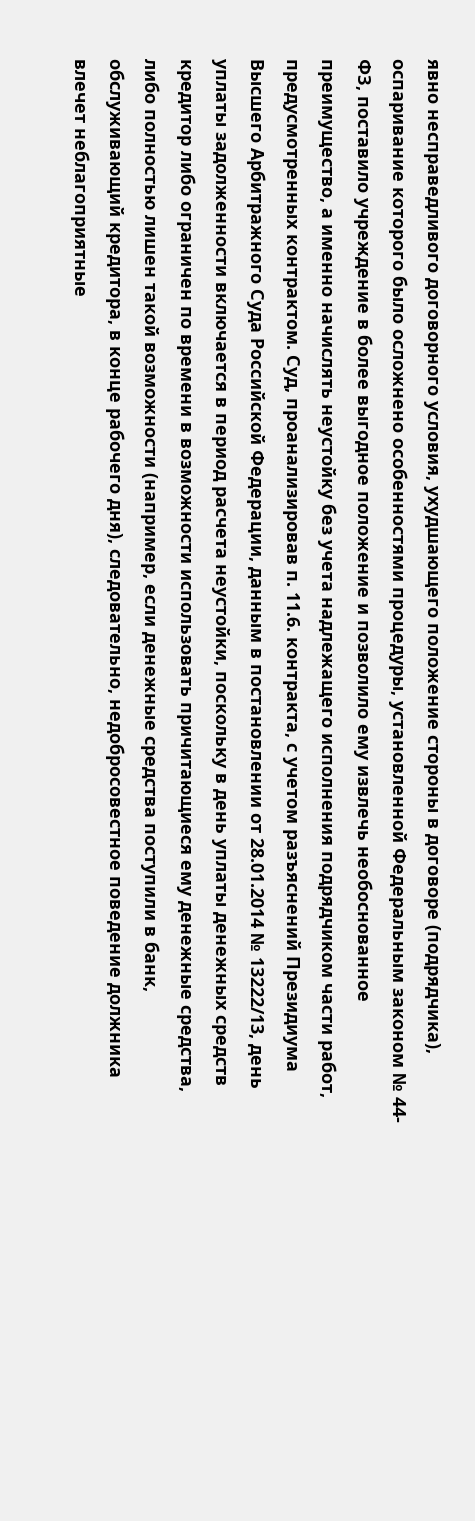явно несправедливого договорного условия, ухудшающего положение стороны в договоре (подрядчика), оспаривание которого было осложнено особенностями процедуры, установленной Федеральным законом № 44-ФЗ, поставило учреждение в более выгодное положение и позволило ему извлечь необоснованное преимущество, а именно начислять неустойку без учета надлежащего исполнения подрядчиком части работ, предусмотренных контрактом. Суд, проанализировав п. 11.6. контракта, с учетом разъяснений Президиума Высшего Арбитражного Суда Российской Федерации, данным в постановлении от 28.01.2014 № 13222/13, день уплаты задолженности включается в период расчета неустойки, поскольку в день уплаты денежных средств кредитор либо ограничен по времени в возможности использовать причитающиеся ему денежные средства, либо полностью лишен такой возможности (например, если денежные средства поступили в банк, обслуживающий кредитора, в конце рабочего дня), следовательно, недобросовестное поведение должника влечет неблагоприятные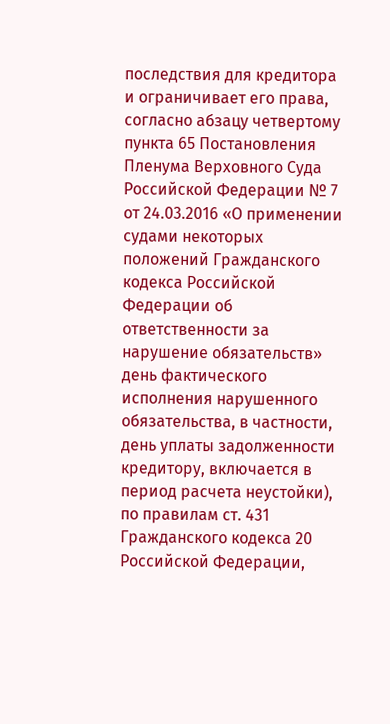последствия для кредитора и ограничивает его права, согласно абзацу четвертому пункта 65 Постановления Пленума Верховного Суда Российской Федерации № 7 от 24.03.2016 «О применении судами некоторых положений Гражданского кодекса Российской Федерации об ответственности за нарушение обязательств» день фактического исполнения нарушенного обязательства, в частности, день уплаты задолженности кредитору, включается в период расчета неустойки), по правилам ст. 431 Гражданского кодекса 20 Российской Федерации,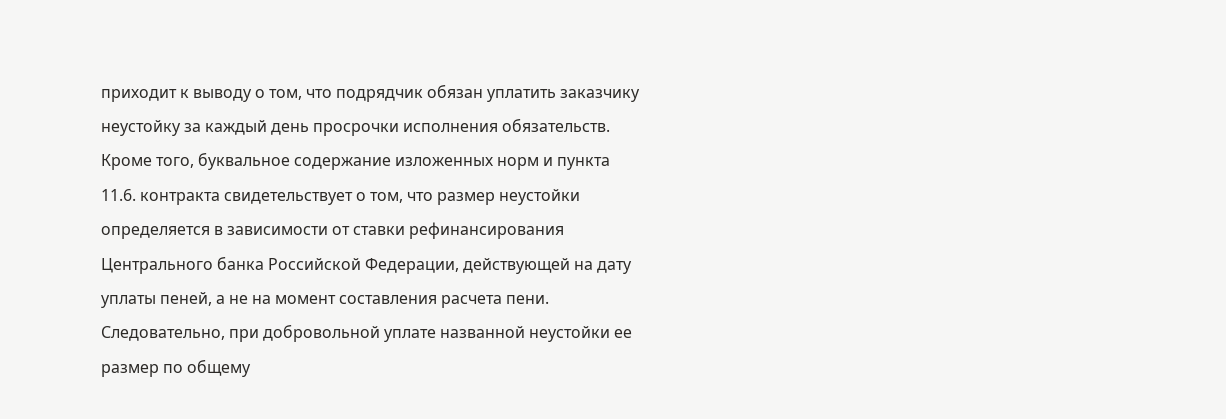приходит к выводу о том, что подрядчик обязан уплатить заказчику неустойку за каждый день просрочки исполнения обязательств. Кроме того, буквальное содержание изложенных норм и пункта 11.6. контракта свидетельствует о том, что размер неустойки определяется в зависимости от ставки рефинансирования Центрального банка Российской Федерации, действующей на дату уплаты пеней, а не на момент составления расчета пени. Следовательно, при добровольной уплате названной неустойки ее размер по общему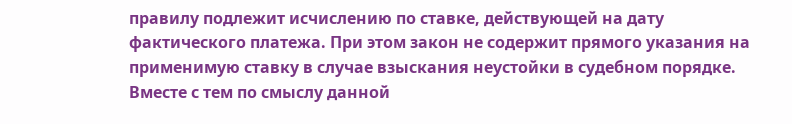правилу подлежит исчислению по ставке, действующей на дату фактического платежа. При этом закон не содержит прямого указания на применимую ставку в случае взыскания неустойки в судебном порядке. Вместе с тем по смыслу данной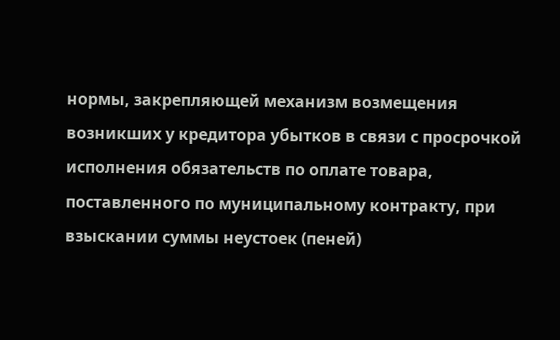нормы, закрепляющей механизм возмещения возникших у кредитора убытков в связи с просрочкой исполнения обязательств по оплате товара, поставленного по муниципальному контракту, при взыскании суммы неустоек (пеней)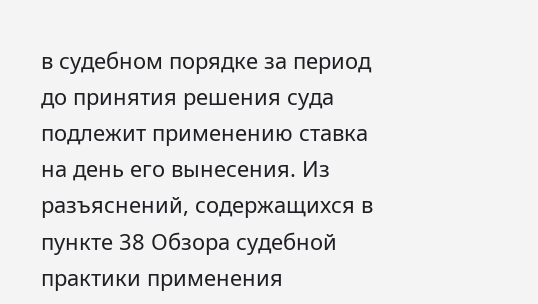в судебном порядке за период до принятия решения суда подлежит применению ставка на день его вынесения. Из разъяснений, содержащихся в пункте 38 Обзора судебной практики применения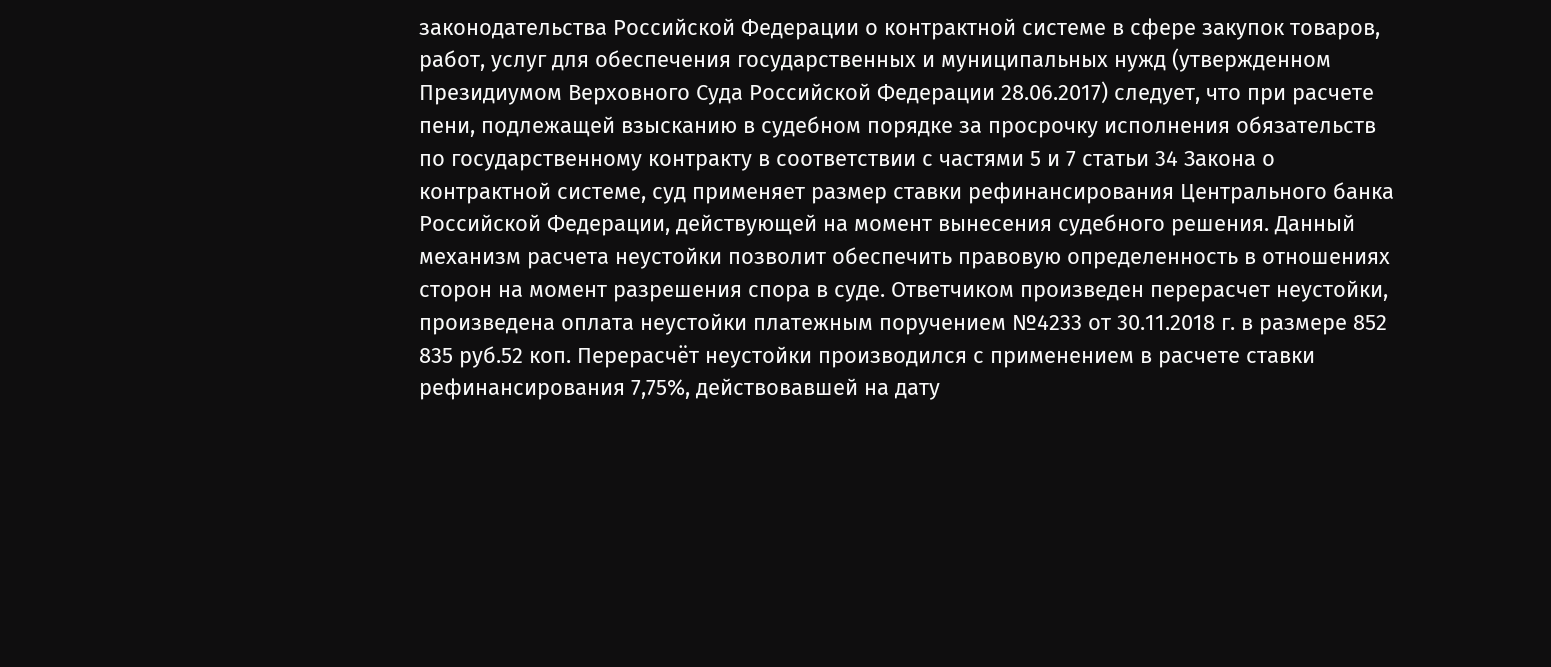законодательства Российской Федерации о контрактной системе в сфере закупок товаров, работ, услуг для обеспечения государственных и муниципальных нужд (утвержденном Президиумом Верховного Суда Российской Федерации 28.06.2017) следует, что при расчете пени, подлежащей взысканию в судебном порядке за просрочку исполнения обязательств по государственному контракту в соответствии с частями 5 и 7 статьи 34 Закона о контрактной системе, суд применяет размер ставки рефинансирования Центрального банка Российской Федерации, действующей на момент вынесения судебного решения. Данный механизм расчета неустойки позволит обеспечить правовую определенность в отношениях сторон на момент разрешения спора в суде. Ответчиком произведен перерасчет неустойки, произведена оплата неустойки платежным поручением №4233 от 30.11.2018 г. в размере 852 835 руб.52 коп. Перерасчёт неустойки производился с применением в расчете ставки рефинансирования 7,75%, действовавшей на дату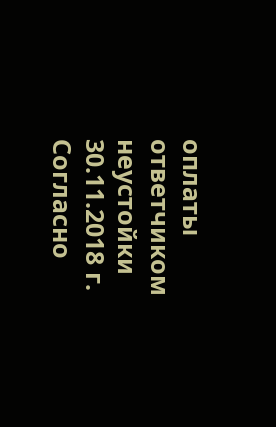оплаты ответчиком неустойки 30.11.2018 г. Согласно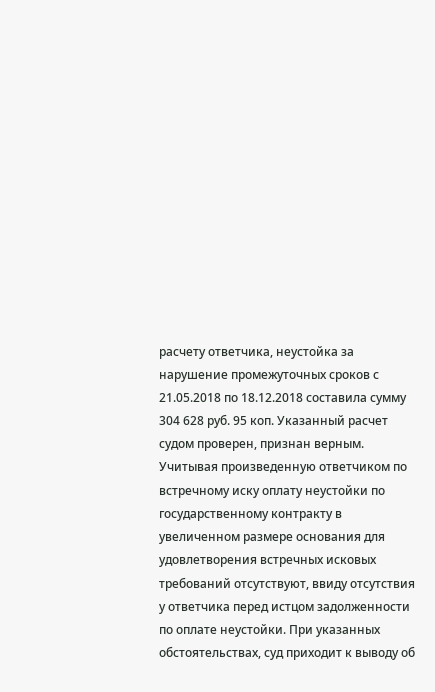расчету ответчика, неустойка за нарушение промежуточных сроков с 21.05.2018 по 18.12.2018 составила сумму 304 628 руб. 95 коп. Указанный расчет судом проверен, признан верным. Учитывая произведенную ответчиком по встречному иску оплату неустойки по государственному контракту в увеличенном размере основания для удовлетворения встречных исковых требований отсутствуют, ввиду отсутствия у ответчика перед истцом задолженности по оплате неустойки. При указанных обстоятельствах, суд приходит к выводу об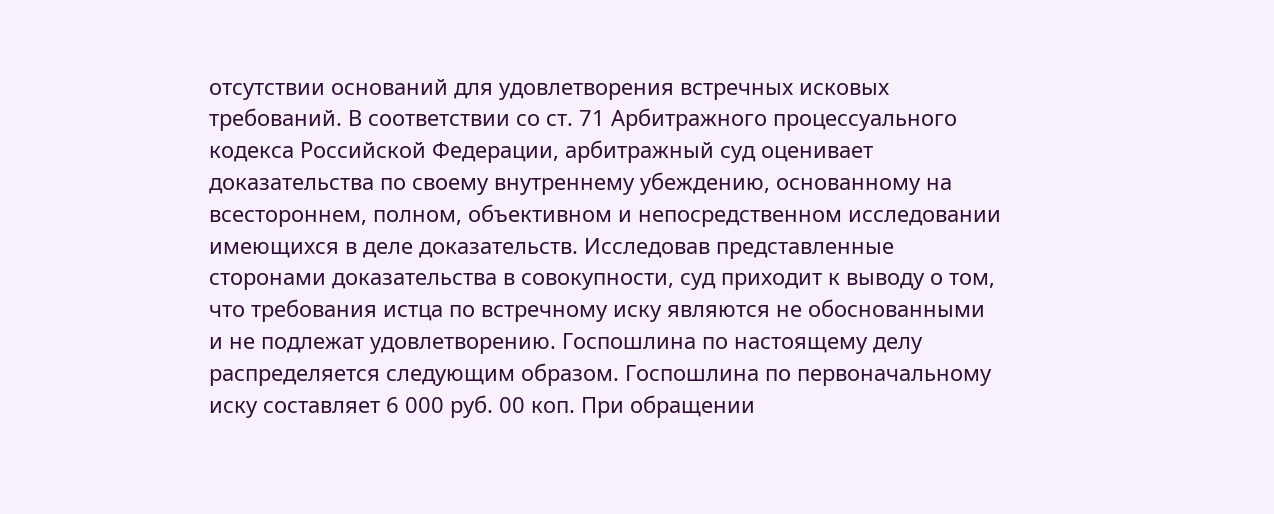отсутствии оснований для удовлетворения встречных исковых требований. В соответствии со ст. 71 Арбитражного процессуального кодекса Российской Федерации, арбитражный суд оценивает доказательства по своему внутреннему убеждению, основанному на всестороннем, полном, объективном и непосредственном исследовании имеющихся в деле доказательств. Исследовав представленные сторонами доказательства в совокупности, суд приходит к выводу о том, что требования истца по встречному иску являются не обоснованными и не подлежат удовлетворению. Госпошлина по настоящему делу распределяется следующим образом. Госпошлина по первоначальному иску составляет 6 000 руб. 00 коп. При обращении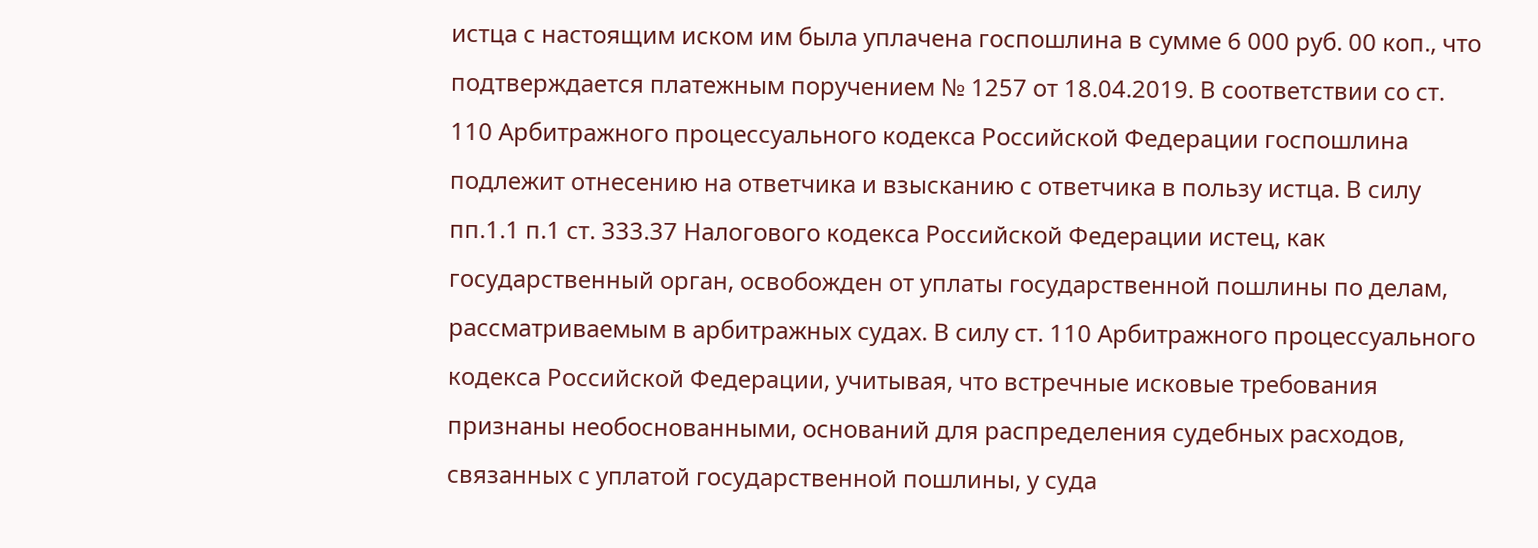истца с настоящим иском им была уплачена госпошлина в сумме 6 000 руб. 00 коп., что подтверждается платежным поручением № 1257 от 18.04.2019. В соответствии со ст. 110 Арбитражного процессуального кодекса Российской Федерации госпошлина подлежит отнесению на ответчика и взысканию с ответчика в пользу истца. В силу пп.1.1 п.1 ст. 333.37 Налогового кодекса Российской Федерации истец, как государственный орган, освобожден от уплаты государственной пошлины по делам, рассматриваемым в арбитражных судах. В силу ст. 110 Арбитражного процессуального кодекса Российской Федерации, учитывая, что встречные исковые требования признаны необоснованными, оснований для распределения судебных расходов, связанных с уплатой государственной пошлины, у суда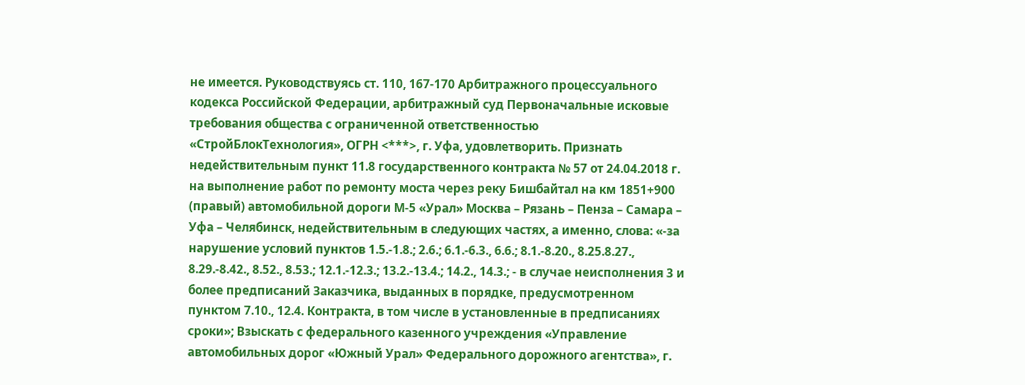не имеется. Руководствуясь ст. 110, 167-170 Арбитражного процессуального кодекса Российской Федерации, арбитражный суд Первоначальные исковые требования общества с ограниченной ответственностью «СтройБлокТехнология», ОГРН <***>, г. Уфа, удовлетворить. Признать недействительным пункт 11.8 государственного контракта № 57 от 24.04.2018 г. на выполнение работ по ремонту моста через реку Бишбайтал на км 1851+900 (правый) автомобильной дороги М-5 «Урал» Москва – Рязань – Пенза – Самара – Уфа – Челябинск, недействительным в следующих частях, а именно, слова: «-за нарушение условий пунктов 1.5.-1.8.; 2.6.; 6.1.-6.3., 6.6.; 8.1.-8.20., 8.25.8.27., 8.29.-8.42., 8.52., 8.53.; 12.1.-12.3.; 13.2.-13.4.; 14.2., 14.3.; - в случае неисполнения 3 и более предписаний Заказчика, выданных в порядке, предусмотренном пунктом 7.10., 12.4. Контракта, в том числе в установленные в предписаниях сроки»; Взыскать с федерального казенного учреждения «Управление автомобильных дорог «Южный Урал» Федерального дорожного агентства», г.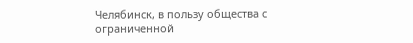Челябинск, в пользу общества с ограниченной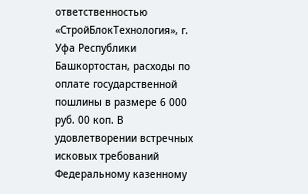ответственностью «СтройБлокТехнология», г. Уфа Республики Башкортостан, расходы по оплате государственной пошлины в размере 6 000 руб. 00 коп. В удовлетворении встречных исковых требований Федеральному казенному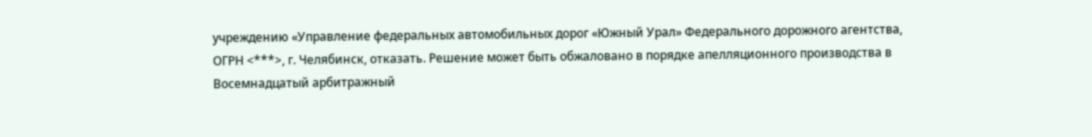учреждению «Управление федеральных автомобильных дорог «Южный Урал» Федерального дорожного агентства, ОГРН <***>, г. Челябинск, отказать. Решение может быть обжаловано в порядке апелляционного производства в Восемнадцатый арбитражный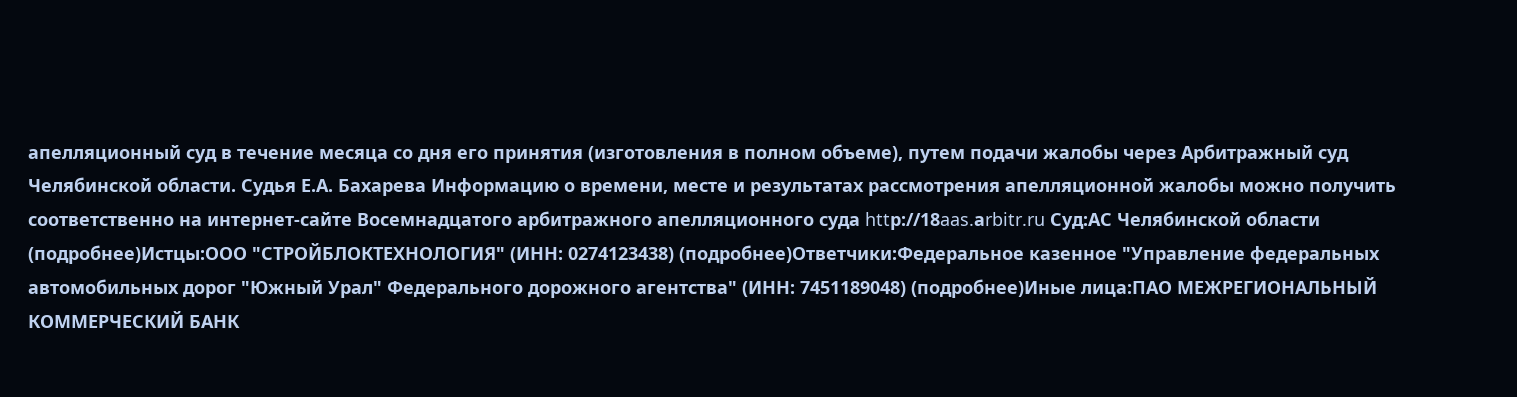апелляционный суд в течение месяца со дня его принятия (изготовления в полном объеме), путем подачи жалобы через Арбитражный суд Челябинской области. Судья Е.А. Бахарева Информацию о времени, месте и результатах рассмотрения апелляционной жалобы можно получить соответственно на интернет-сайте Восемнадцатого арбитражного апелляционного суда httр://18aas.аrbitr.ru Суд:АС Челябинской области (подробнее)Истцы:ООО "СТРОЙБЛОКТЕХНОЛОГИЯ" (ИНН: 0274123438) (подробнее)Ответчики:Федеральное казенное "Управление федеральных автомобильных дорог "Южный Урал" Федерального дорожного агентства" (ИНН: 7451189048) (подробнее)Иные лица:ПАО МЕЖРЕГИОНАЛЬНЫЙ КОММЕРЧЕСКИЙ БАНК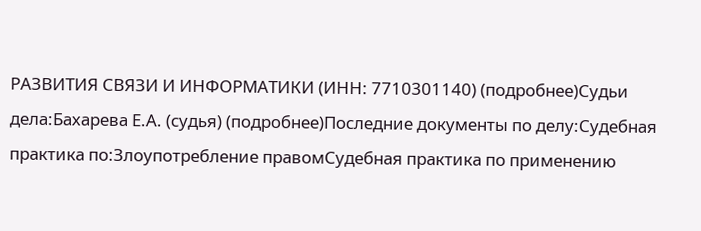РАЗВИТИЯ СВЯЗИ И ИНФОРМАТИКИ (ИНН: 7710301140) (подробнее)Судьи дела:Бахарева Е.А. (судья) (подробнее)Последние документы по делу:Судебная практика по:Злоупотребление правомСудебная практика по применению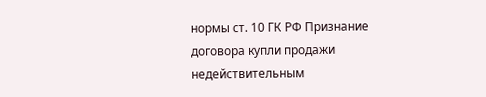нормы ст. 10 ГК РФ Признание договора купли продажи недействительным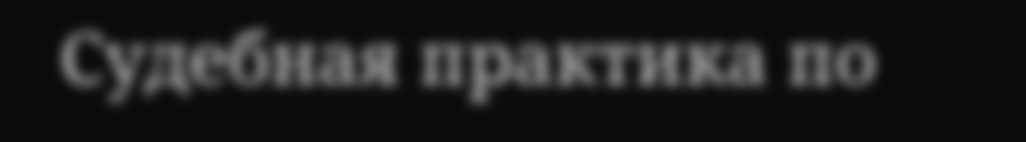Судебная практика по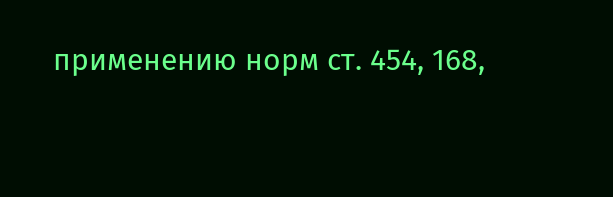применению норм ст. 454, 168,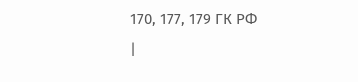170, 177, 179 ГК РФ
|